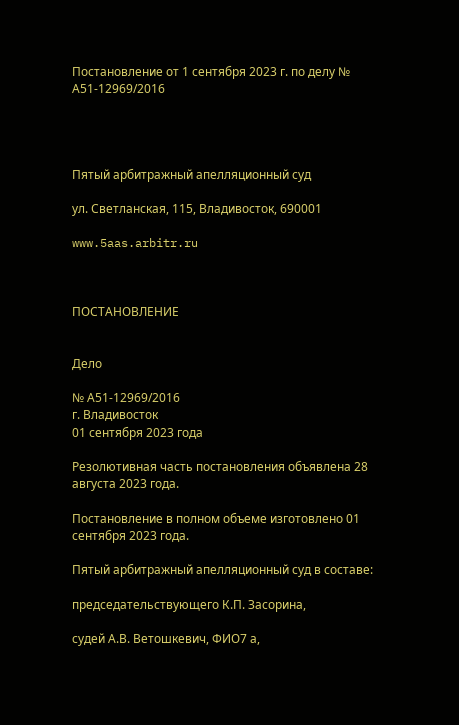Постановление от 1 сентября 2023 г. по делу № А51-12969/2016




Пятый арбитражный апелляционный суд

ул. Светланская, 115, Владивосток, 690001

www.5aas.arbitr.ru



ПОСТАНОВЛЕНИЕ


Дело

№ А51-12969/2016
г. Владивосток
01 сентября 2023 года

Резолютивная часть постановления объявлена 28 августа 2023 года.

Постановление в полном объеме изготовлено 01 сентября 2023 года.

Пятый арбитражный апелляционный суд в составе:

председательствующего К.П. Засорина,

судей А.В. Ветошкевич, ФИО7 а,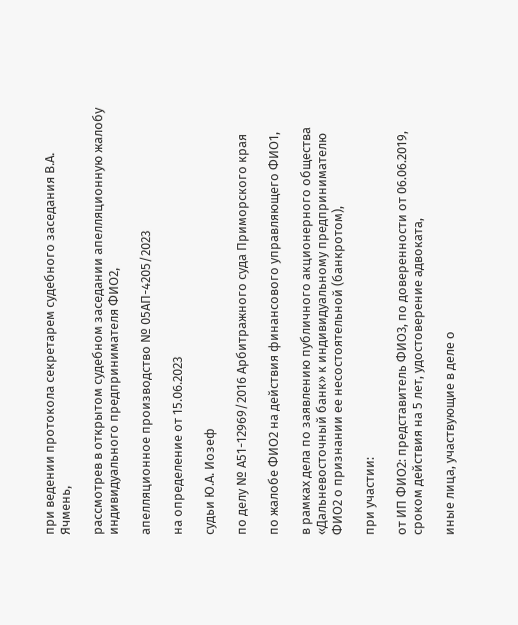при ведении протокола секретарем судебного заседания В.А. Ячмень,

рассмотрев в открытом судебном заседании апелляционную жалобу индивидуального предпринимателя ФИО2,

апелляционное производство № 05АП-4205/2023

на определение от 15.06.2023

судьи Ю.А. Иозеф

по делу № А51-12969/2016 Арбитражного суда Приморского края

по жалобе ФИО2 на действия финансового управляющего ФИО1,

в рамках дела по заявлению публичного акционерного общества «Дальневосточный банк» к индивидуальному предпринимателю ФИО2 о признании ее несостоятельной (банкротом),

при участии:

от ИП ФИО2: представитель ФИО3, по доверенности от 06.06.2019, сроком действия на 5 лет, удостоверение адвоката,

иные лица, участвующие в деле о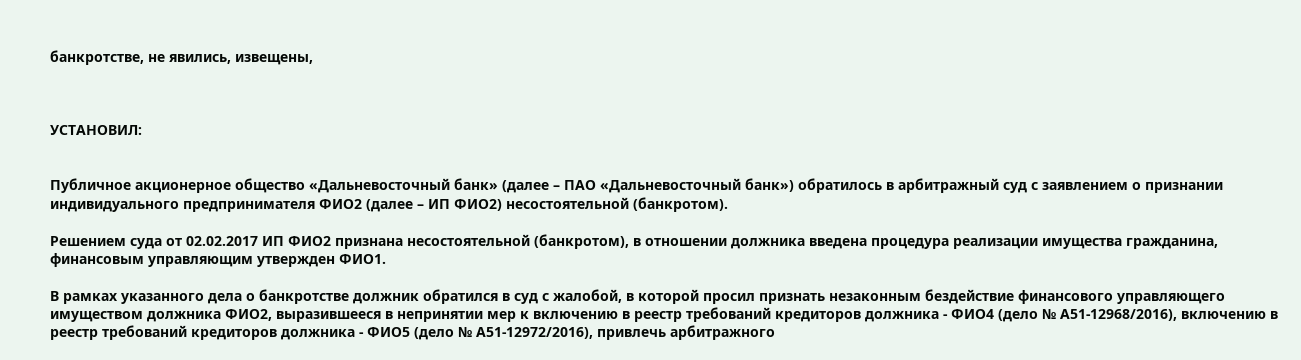банкротстве, не явились, извещены,



УСТАНОВИЛ:


Публичное акционерное общество «Дальневосточный банк» (далее – ПАО «Дальневосточный банк») обратилось в арбитражный суд с заявлением о признании индивидуального предпринимателя ФИО2 (далее – ИП ФИО2) несостоятельной (банкротом).

Решением суда от 02.02.2017 ИП ФИО2 признана несостоятельной (банкротом), в отношении должника введена процедура реализации имущества гражданина, финансовым управляющим утвержден ФИО1.

В рамках указанного дела о банкротстве должник обратился в суд с жалобой, в которой просил признать незаконным бездействие финансового управляющего имуществом должника ФИО2, выразившееся в непринятии мер к включению в реестр требований кредиторов должника - ФИО4 (дело № А51-12968/2016), включению в реестр требований кредиторов должника - ФИО5 (дело № А51-12972/2016), привлечь арбитражного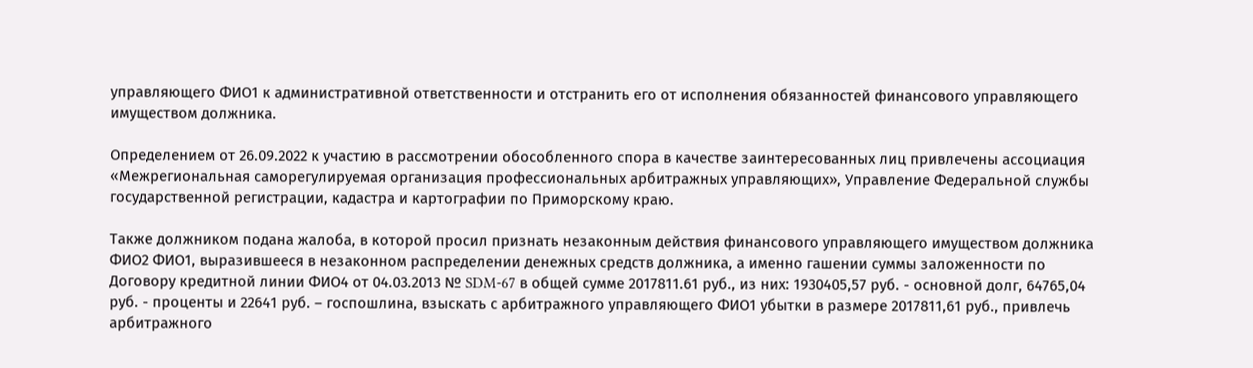управляющего ФИО1 к административной ответственности и отстранить его от исполнения обязанностей финансового управляющего имуществом должника.

Определением от 26.09.2022 к участию в рассмотрении обособленного спора в качестве заинтересованных лиц привлечены ассоциация «Межрегиональная саморегулируемая организация профессиональных арбитражных управляющих», Управление Федеральной службы государственной регистрации, кадастра и картографии по Приморскому краю.

Также должником подана жалоба, в которой просил признать незаконным действия финансового управляющего имуществом должника ФИО2 ФИО1, выразившееся в незаконном распределении денежных средств должника, а именно гашении суммы заложенности по Договору кредитной линии ФИО4 от 04.03.2013 № SDM-67 в общей сумме 2017811.61 руб., из них: 1930405,57 руб. - основной долг, 64765,04 руб. - проценты и 22641 руб. – госпошлина, взыскать с арбитражного управляющего ФИО1 убытки в размере 2017811,61 руб., привлечь арбитражного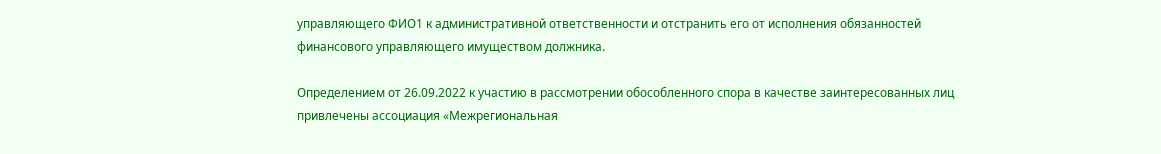управляющего ФИО1 к административной ответственности и отстранить его от исполнения обязанностей финансового управляющего имуществом должника.

Определением от 26.09.2022 к участию в рассмотрении обособленного спора в качестве заинтересованных лиц привлечены ассоциация «Межрегиональная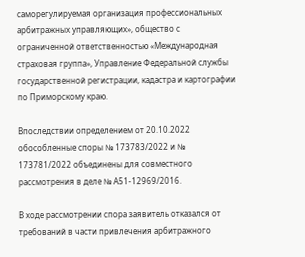саморегулируемая организация профессиональных арбитражных управляющих», общество с ограниченной ответственностью «Международная страховая группа», Управление Федеральной службы государственной регистрации, кадастра и картографии по Приморскому краю.

Впоследствии определением от 20.10.2022 обособленные споры № 173783/2022 и № 173781/2022 объединены для совместного рассмотрения в деле № А51-12969/2016.

В ходе рассмотрении спора заявитель отказался от требований в части привлечения арбитражного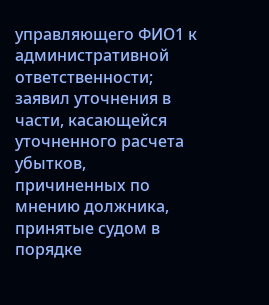управляющего ФИО1 к административной ответственности; заявил уточнения в части, касающейся уточненного расчета убытков, причиненных по мнению должника, принятые судом в порядке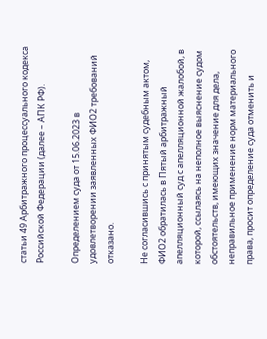статьи 49 Арбитражного процессуального кодекса Российской Федерации (далее – АПК РФ).

Определением суда от 15.06.2023 в удовлетворении заявленных ФИО2 требований отказано.

Не согласившись с принятым судебным актом, ФИО2 обратилась в Пятый арбитражный апелляционный суд с апелляционной жалобой, в которой, ссылаясь на неполное выяснение судом обстоятельств, имеющих значение для дела, неправильное применение норм материального права, просит определение суда отменить и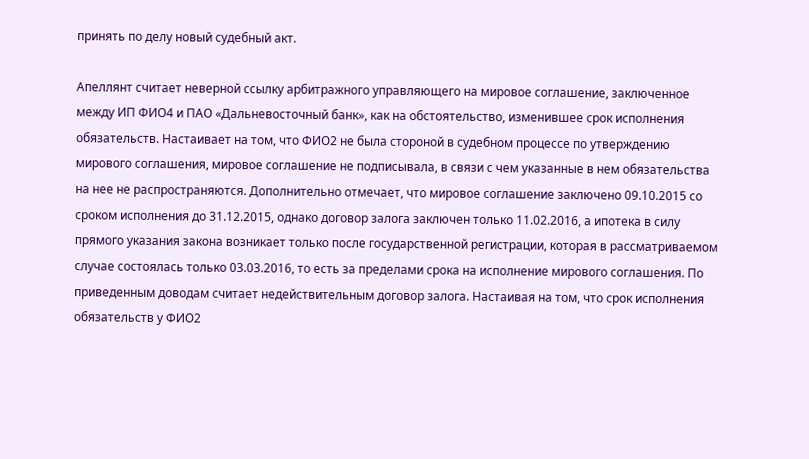принять по делу новый судебный акт.

Апеллянт считает неверной ссылку арбитражного управляющего на мировое соглашение, заключенное между ИП ФИО4 и ПАО «Дальневосточный банк», как на обстоятельство, изменившее срок исполнения обязательств. Настаивает на том, что ФИО2 не была стороной в судебном процессе по утверждению мирового соглашения, мировое соглашение не подписывала, в связи с чем указанные в нем обязательства на нее не распространяются. Дополнительно отмечает, что мировое соглашение заключено 09.10.2015 со сроком исполнения до 31.12.2015, однако договор залога заключен только 11.02.2016, а ипотека в силу прямого указания закона возникает только после государственной регистрации, которая в рассматриваемом случае состоялась только 03.03.2016, то есть за пределами срока на исполнение мирового соглашения. По приведенным доводам считает недействительным договор залога. Настаивая на том, что срок исполнения обязательств у ФИО2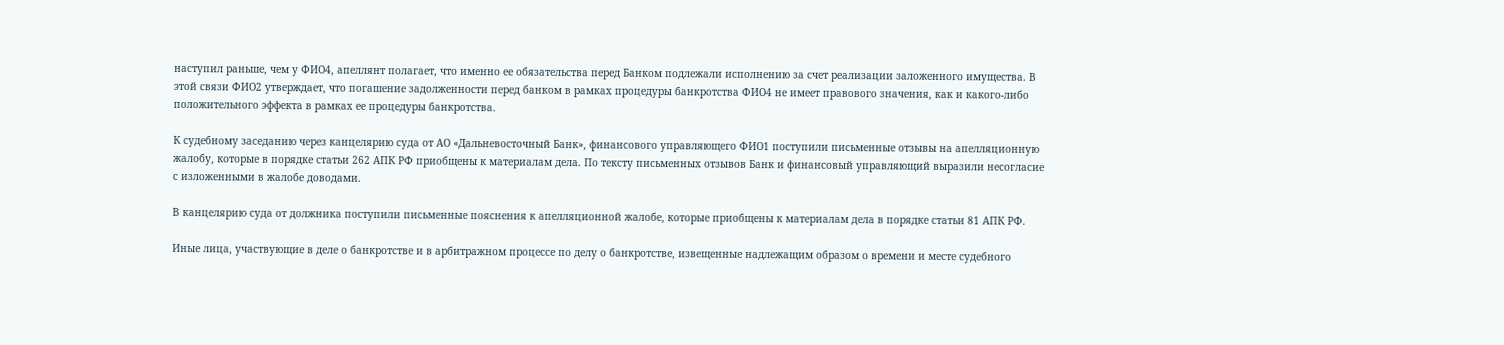наступил раньше, чем у ФИО4, апеллянт полагает, что именно ее обязательства перед Банком подлежали исполнению за счет реализации заложенного имущества. В этой связи ФИО2 утверждает, что погашение задолженности перед банком в рамках процедуры банкротства ФИО4 не имеет правового значения, как и какого-либо положительного эффекта в рамках ее процедуры банкротства.

К судебному заседанию через канцелярию суда от АО «Дальневосточный Банк», финансового управляющего ФИО1 поступили письменные отзывы на апелляционную жалобу, которые в порядке статьи 262 АПК РФ приобщены к материалам дела. По тексту письменных отзывов Банк и финансовый управляющий выразили несогласие с изложенными в жалобе доводами.

В канцелярию суда от должника поступили письменные пояснения к апелляционной жалобе, которые приобщены к материалам дела в порядке статьи 81 АПК РФ.

Иные лица, участвующие в деле о банкротстве и в арбитражном процессе по делу о банкротстве, извещенные надлежащим образом о времени и месте судебного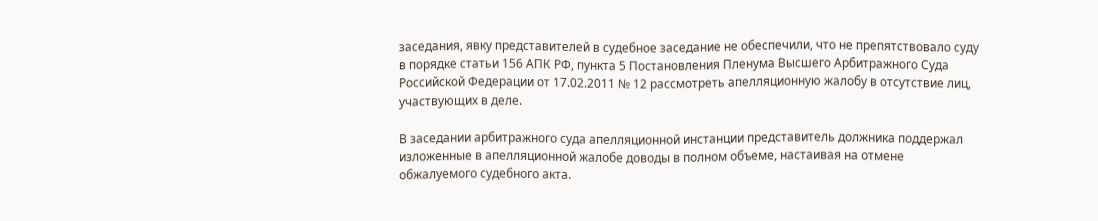заседания, явку представителей в судебное заседание не обеспечили, что не препятствовало суду в порядке статьи 156 АПК РФ, пункта 5 Постановления Пленума Высшего Арбитражного Суда Российской Федерации от 17.02.2011 № 12 рассмотреть апелляционную жалобу в отсутствие лиц, участвующих в деле.

В заседании арбитражного суда апелляционной инстанции представитель должника поддержал изложенные в апелляционной жалобе доводы в полном объеме, настаивая на отмене обжалуемого судебного акта.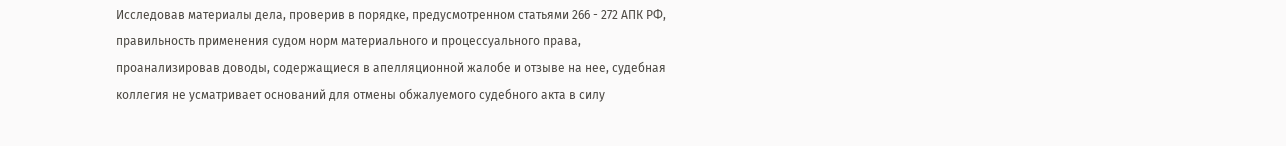Исследовав материалы дела, проверив в порядке, предусмотренном статьями 266 - 272 АПК РФ, правильность применения судом норм материального и процессуального права, проанализировав доводы, содержащиеся в апелляционной жалобе и отзыве на нее, судебная коллегия не усматривает оснований для отмены обжалуемого судебного акта в силу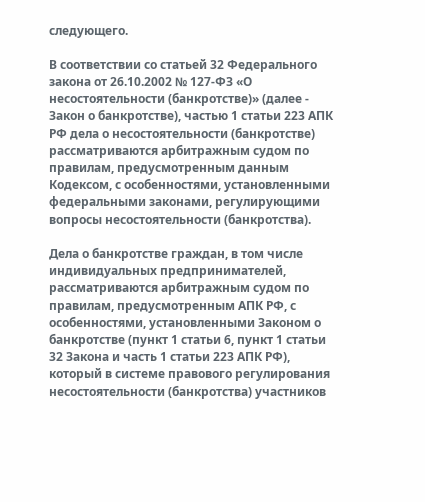следующего.

В соответствии со статьей 32 Федерального закона от 26.10.2002 № 127-ФЗ «О несостоятельности (банкротстве)» (далее - Закон о банкротстве), частью 1 статьи 223 АПК РФ дела о несостоятельности (банкротстве) рассматриваются арбитражным судом по правилам, предусмотренным данным Кодексом, с особенностями, установленными федеральными законами, регулирующими вопросы несостоятельности (банкротства).

Дела о банкротстве граждан, в том числе индивидуальных предпринимателей, рассматриваются арбитражным судом по правилам, предусмотренным АПК РФ, с особенностями, установленными Законом о банкротстве (пункт 1 статьи 6, пункт 1 статьи 32 Закона и часть 1 статьи 223 АПК РФ), который в системе правового регулирования несостоятельности (банкротства) участников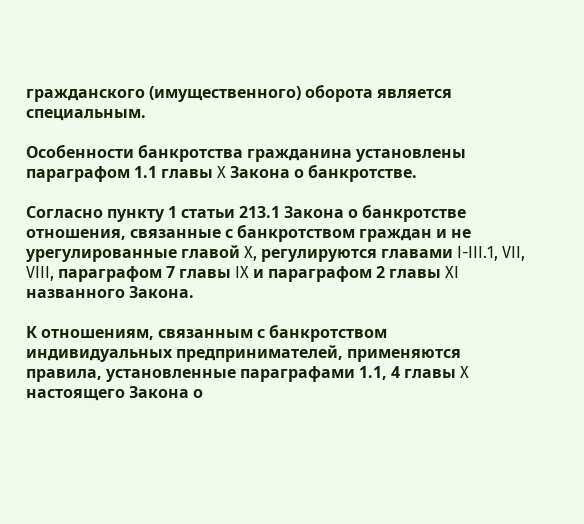гражданского (имущественного) оборота является специальным.

Особенности банкротства гражданина установлены параграфом 1.1 главы X Закона о банкротстве.

Согласно пункту 1 статьи 213.1 Закона о банкротстве отношения, связанные с банкротством граждан и не урегулированные главой X, регулируются главами I-III.1, VII, VIII, параграфом 7 главы IX и параграфом 2 главы XI названного Закона.

К отношениям, связанным с банкротством индивидуальных предпринимателей, применяются правила, установленные параграфами 1.1, 4 главы X настоящего Закона о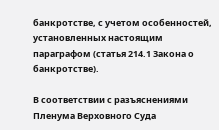банкротстве, с учетом особенностей, установленных настоящим параграфом (статья 214.1 Закона о банкротстве).

В соответствии с разъяснениями Пленума Верховного Суда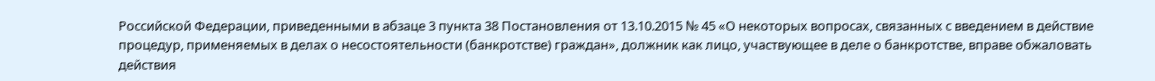Российской Федерации, приведенными в абзаце 3 пункта 38 Постановления от 13.10.2015 № 45 «О некоторых вопросах, связанных с введением в действие процедур, применяемых в делах о несостоятельности (банкротстве) граждан», должник как лицо, участвующее в деле о банкротстве, вправе обжаловать действия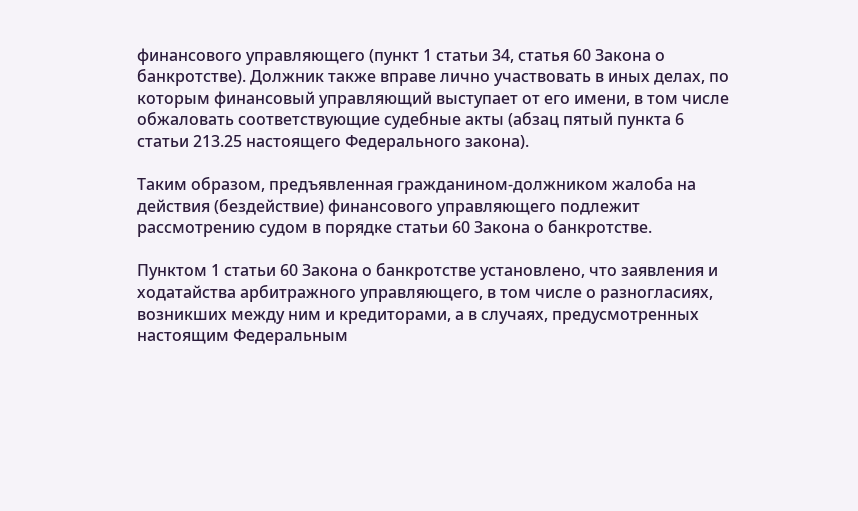финансового управляющего (пункт 1 статьи 34, статья 60 Закона о банкротстве). Должник также вправе лично участвовать в иных делах, по которым финансовый управляющий выступает от его имени, в том числе обжаловать соответствующие судебные акты (абзац пятый пункта 6 статьи 213.25 настоящего Федерального закона).

Таким образом, предъявленная гражданином-должником жалоба на действия (бездействие) финансового управляющего подлежит рассмотрению судом в порядке статьи 60 Закона о банкротстве.

Пунктом 1 статьи 60 Закона о банкротстве установлено, что заявления и ходатайства арбитражного управляющего, в том числе о разногласиях, возникших между ним и кредиторами, а в случаях, предусмотренных настоящим Федеральным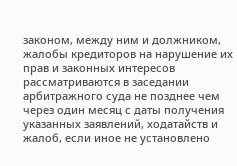законом, между ним и должником, жалобы кредиторов на нарушение их прав и законных интересов рассматриваются в заседании арбитражного суда не позднее чем через один месяц с даты получения указанных заявлений, ходатайств и жалоб, если иное не установлено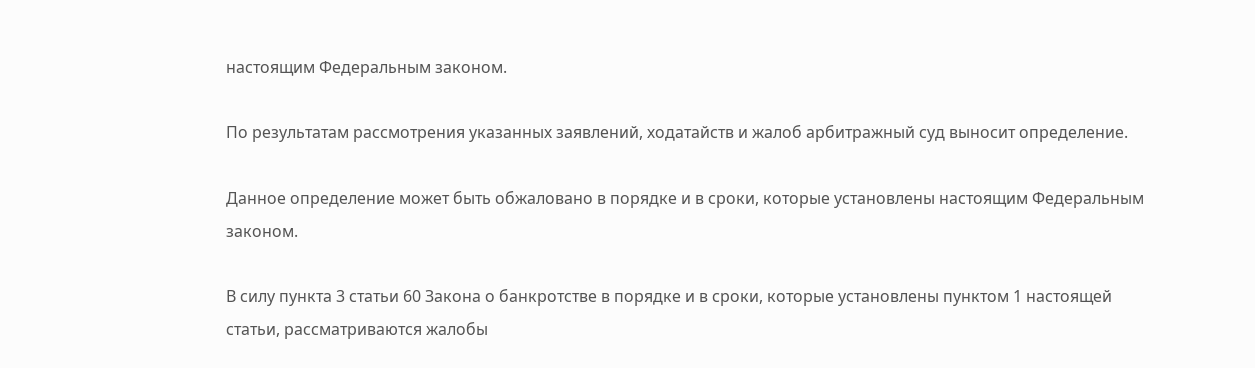настоящим Федеральным законом.

По результатам рассмотрения указанных заявлений, ходатайств и жалоб арбитражный суд выносит определение.

Данное определение может быть обжаловано в порядке и в сроки, которые установлены настоящим Федеральным законом.

В силу пункта 3 статьи 60 Закона о банкротстве в порядке и в сроки, которые установлены пунктом 1 настоящей статьи, рассматриваются жалобы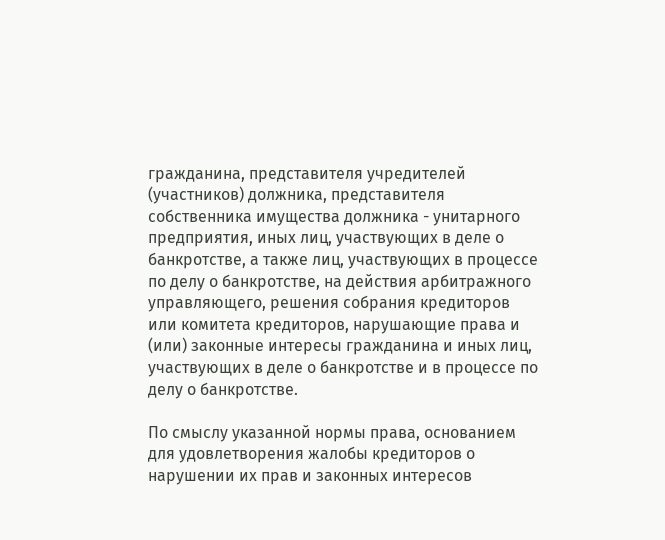гражданина, представителя учредителей (участников) должника, представителя собственника имущества должника - унитарного предприятия, иных лиц, участвующих в деле о банкротстве, а также лиц, участвующих в процессе по делу о банкротстве, на действия арбитражного управляющего, решения собрания кредиторов или комитета кредиторов, нарушающие права и (или) законные интересы гражданина и иных лиц, участвующих в деле о банкротстве и в процессе по делу о банкротстве.

По смыслу указанной нормы права, основанием для удовлетворения жалобы кредиторов о нарушении их прав и законных интересов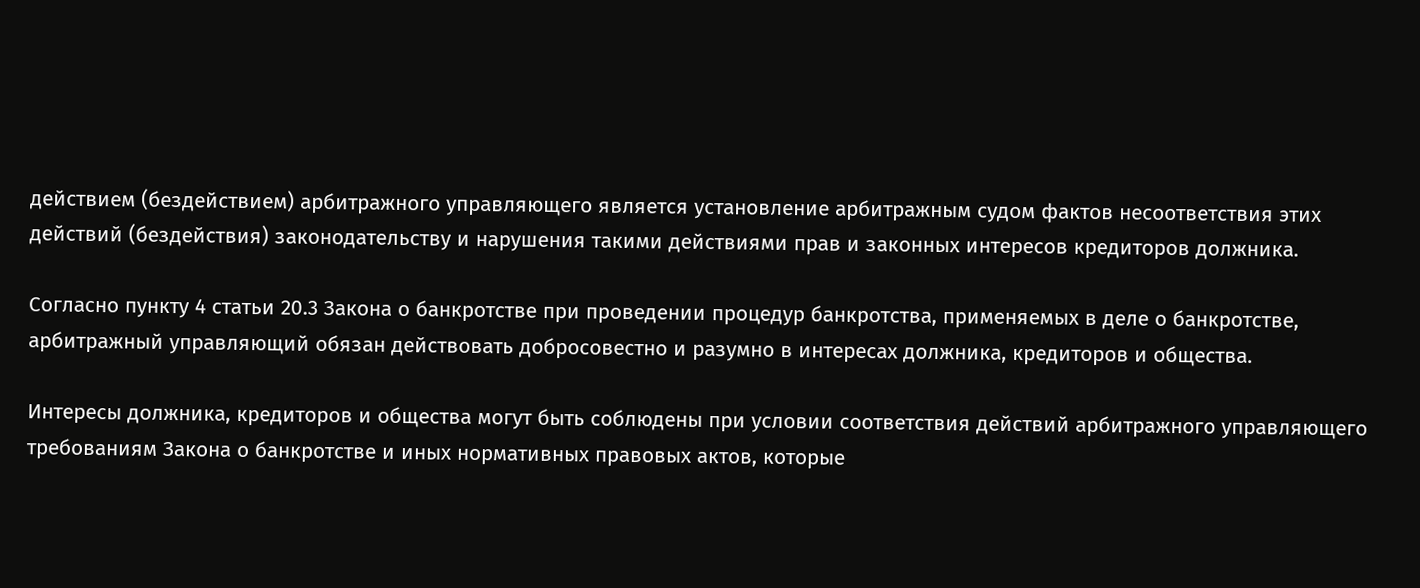действием (бездействием) арбитражного управляющего является установление арбитражным судом фактов несоответствия этих действий (бездействия) законодательству и нарушения такими действиями прав и законных интересов кредиторов должника.

Согласно пункту 4 статьи 20.3 Закона о банкротстве при проведении процедур банкротства, применяемых в деле о банкротстве, арбитражный управляющий обязан действовать добросовестно и разумно в интересах должника, кредиторов и общества.

Интересы должника, кредиторов и общества могут быть соблюдены при условии соответствия действий арбитражного управляющего требованиям Закона о банкротстве и иных нормативных правовых актов, которые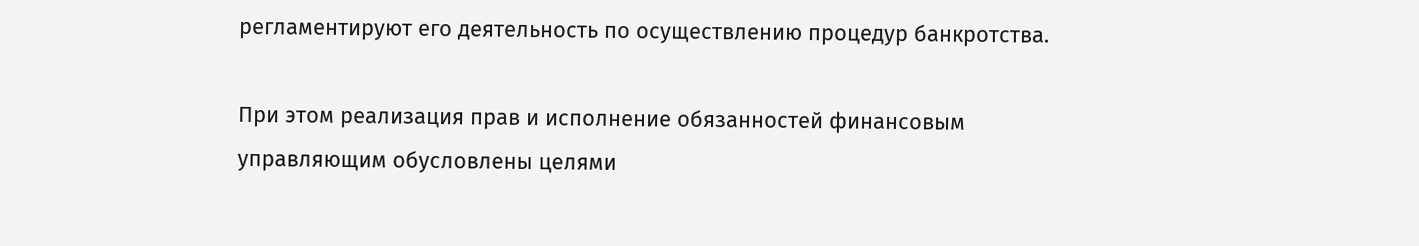регламентируют его деятельность по осуществлению процедур банкротства.

При этом реализация прав и исполнение обязанностей финансовым управляющим обусловлены целями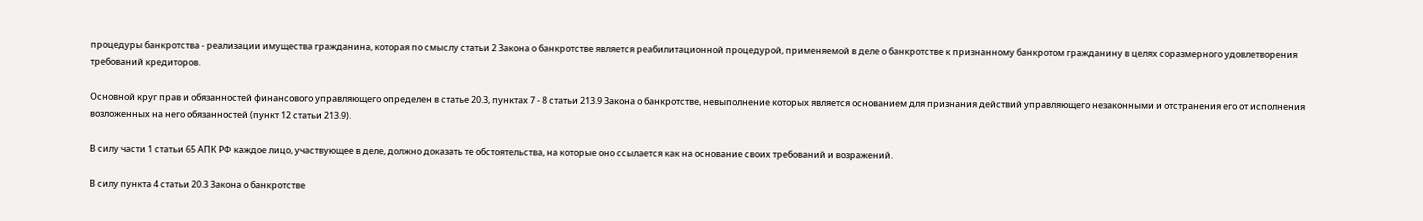процедуры банкротства - реализации имущества гражданина, которая по смыслу статьи 2 Закона о банкротстве является реабилитационной процедурой, применяемой в деле о банкротстве к признанному банкротом гражданину в целях соразмерного удовлетворения требований кредиторов.

Основной круг прав и обязанностей финансового управляющего определен в статье 20.3, пунктах 7 - 8 статьи 213.9 Закона о банкротстве, невыполнение которых является основанием для признания действий управляющего незаконными и отстранения его от исполнения возложенных на него обязанностей (пункт 12 статьи 213.9).

В силу части 1 статьи 65 АПК РФ каждое лицо, участвующее в деле, должно доказать те обстоятельства, на которые оно ссылается как на основание своих требований и возражений.

В силу пункта 4 статьи 20.3 Закона о банкротстве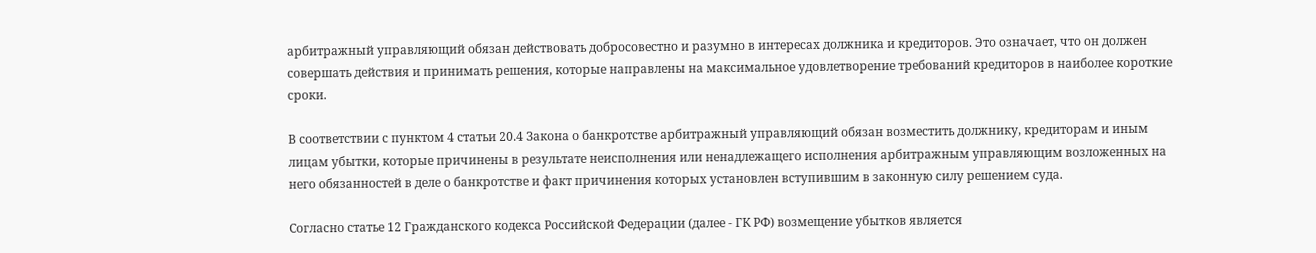арбитражный управляющий обязан действовать добросовестно и разумно в интересах должника и кредиторов. Это означает, что он должен совершать действия и принимать решения, которые направлены на максимальное удовлетворение требований кредиторов в наиболее короткие сроки.

В соответствии с пунктом 4 статьи 20.4 Закона о банкротстве арбитражный управляющий обязан возместить должнику, кредиторам и иным лицам убытки, которые причинены в результате неисполнения или ненадлежащего исполнения арбитражным управляющим возложенных на него обязанностей в деле о банкротстве и факт причинения которых установлен вступившим в законную силу решением суда.

Согласно статье 12 Гражданского кодекса Российской Федерации (далее - ГК РФ) возмещение убытков является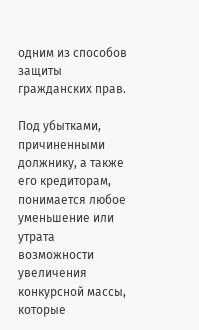одним из способов защиты гражданских прав.

Под убытками, причиненными должнику, а также его кредиторам, понимается любое уменьшение или утрата возможности увеличения конкурсной массы, которые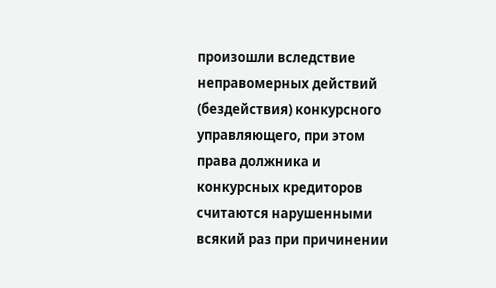произошли вследствие неправомерных действий (бездействия) конкурсного управляющего, при этом права должника и конкурсных кредиторов считаются нарушенными всякий раз при причинении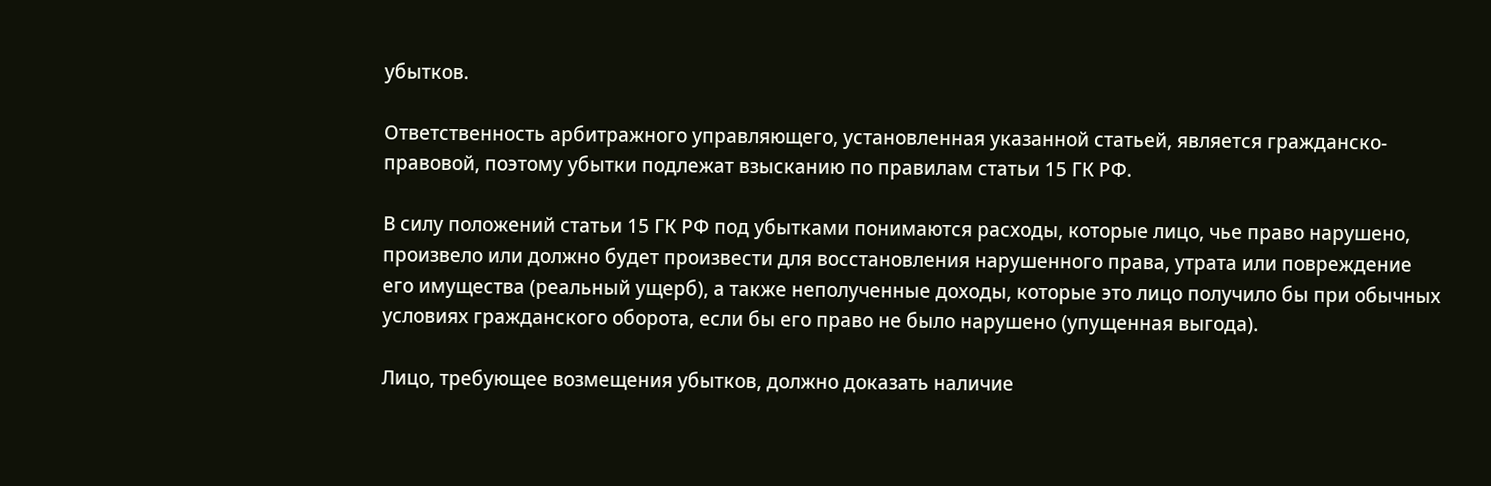убытков.

Ответственность арбитражного управляющего, установленная указанной статьей, является гражданско-правовой, поэтому убытки подлежат взысканию по правилам статьи 15 ГК РФ.

В силу положений статьи 15 ГК РФ под убытками понимаются расходы, которые лицо, чье право нарушено, произвело или должно будет произвести для восстановления нарушенного права, утрата или повреждение его имущества (реальный ущерб), а также неполученные доходы, которые это лицо получило бы при обычных условиях гражданского оборота, если бы его право не было нарушено (упущенная выгода).

Лицо, требующее возмещения убытков, должно доказать наличие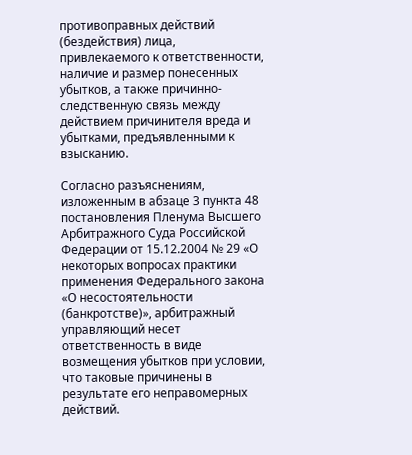противоправных действий (бездействия) лица, привлекаемого к ответственности, наличие и размер понесенных убытков, а также причинно-следственную связь между действием причинителя вреда и убытками, предъявленными к взысканию.

Согласно разъяснениям, изложенным в абзаце 3 пункта 48 постановления Пленума Высшего Арбитражного Суда Российской Федерации от 15.12.2004 № 29 «О некоторых вопросах практики применения Федерального закона «О несостоятельности (банкротстве)», арбитражный управляющий несет ответственность в виде возмещения убытков при условии, что таковые причинены в результате его неправомерных действий.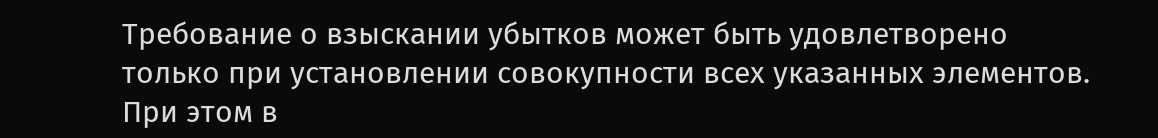Требование о взыскании убытков может быть удовлетворено только при установлении совокупности всех указанных элементов. При этом в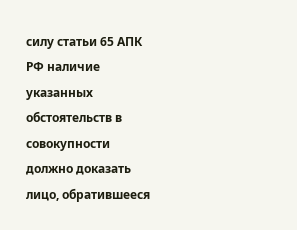силу статьи 65 АПК РФ наличие указанных обстоятельств в совокупности должно доказать лицо, обратившееся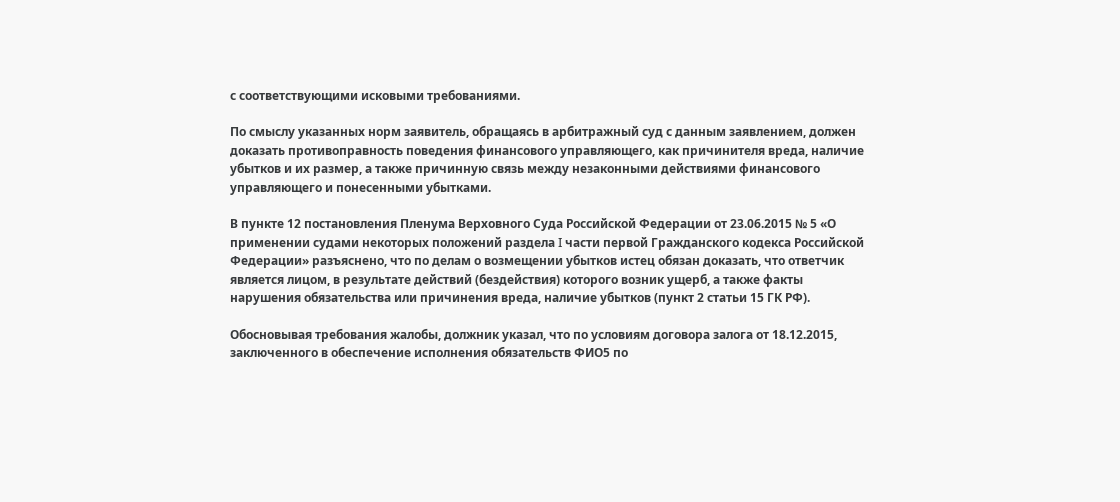с соответствующими исковыми требованиями.

По смыслу указанных норм заявитель, обращаясь в арбитражный суд с данным заявлением, должен доказать противоправность поведения финансового управляющего, как причинителя вреда, наличие убытков и их размер, а также причинную связь между незаконными действиями финансового управляющего и понесенными убытками.

В пункте 12 постановления Пленума Верховного Суда Российской Федерации от 23.06.2015 № 5 «О применении судами некоторых положений раздела I части первой Гражданского кодекса Российской Федерации» разъяснено, что по делам о возмещении убытков истец обязан доказать, что ответчик является лицом, в результате действий (бездействия) которого возник ущерб, а также факты нарушения обязательства или причинения вреда, наличие убытков (пункт 2 статьи 15 ГК РФ).

Обосновывая требования жалобы, должник указал, что по условиям договора залога от 18.12.2015, заключенного в обеспечение исполнения обязательств ФИО5 по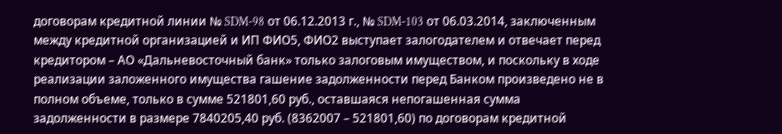договорам кредитной линии № SDM-98 от 06.12.2013 г., № SDM-103 от 06.03.2014, заключенным между кредитной организацией и ИП ФИО5, ФИО2 выступает залогодателем и отвечает перед кредитором – АО «Дальневосточный банк» только залоговым имуществом, и поскольку в ходе реализации заложенного имущества гашение задолженности перед Банком произведено не в полном объеме, только в сумме 521801,60 руб., оставшаяся непогашенная сумма задолженности в размере 7840205,40 руб. (8362007 – 521801,60) по договорам кредитной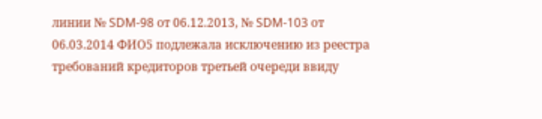линии № SDM-98 от 06.12.2013, № SDM-103 от 06.03.2014 ФИО5 подлежала исключению из реестра требований кредиторов третьей очереди ввиду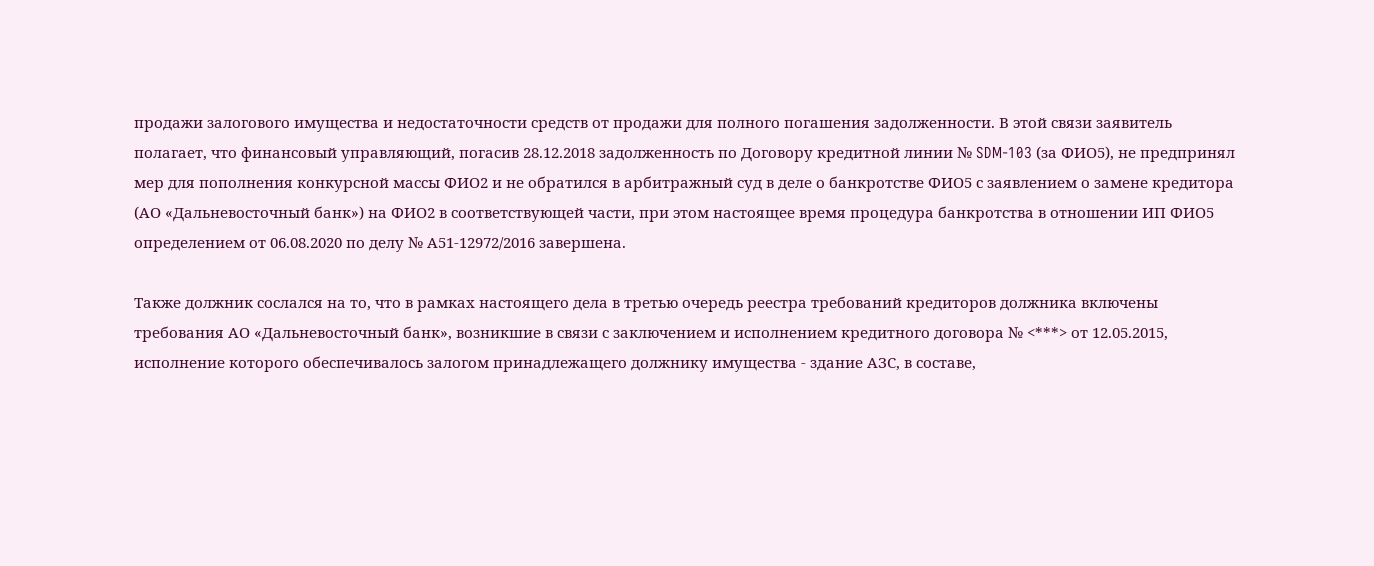продажи залогового имущества и недостаточности средств от продажи для полного погашения задолженности. В этой связи заявитель полагает, что финансовый управляющий, погасив 28.12.2018 задолженность по Договору кредитной линии № SDM-103 (за ФИО5), не предпринял мер для пополнения конкурсной массы ФИО2 и не обратился в арбитражный суд в деле о банкротстве ФИО5 с заявлением о замене кредитора (АО «Дальневосточный банк») на ФИО2 в соответствующей части, при этом настоящее время процедура банкротства в отношении ИП ФИО5 определением от 06.08.2020 по делу № А51-12972/2016 завершена.

Также должник сослался на то, что в рамках настоящего дела в третью очередь реестра требований кредиторов должника включены требования АО «Дальневосточный банк», возникшие в связи с заключением и исполнением кредитного договора № <***> от 12.05.2015, исполнение которого обеспечивалось залогом принадлежащего должнику имущества - здание АЗС, в составе,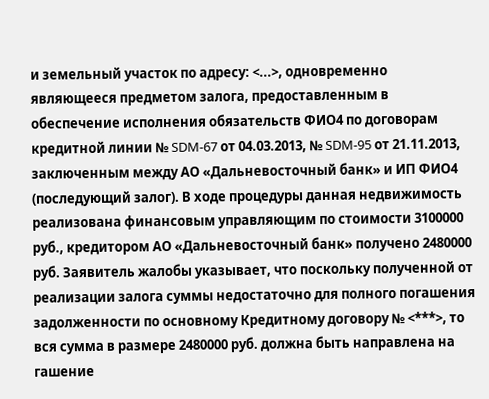и земельный участок по адресу: <...>, одновременно являющееся предметом залога, предоставленным в обеспечение исполнения обязательств ФИО4 по договорам кредитной линии № SDM-67 от 04.03.2013, № SDM-95 от 21.11.2013, заключенным между АО «Дальневосточный банк» и ИП ФИО4 (последующий залог). В ходе процедуры данная недвижимость реализована финансовым управляющим по стоимости 3100000 руб., кредитором АО «Дальневосточный банк» получено 2480000 руб. Заявитель жалобы указывает, что поскольку полученной от реализации залога суммы недостаточно для полного погашения задолженности по основному Кредитному договору № <***>, то вся сумма в размере 2480000 руб. должна быть направлена на гашение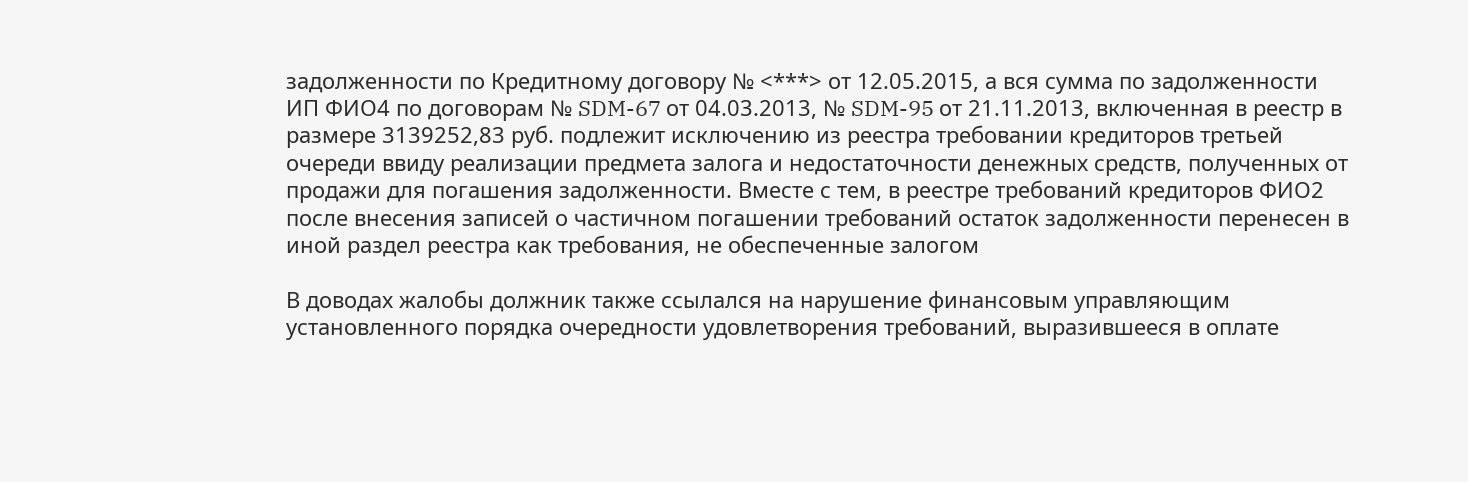задолженности по Кредитному договору № <***> от 12.05.2015, а вся сумма по задолженности ИП ФИО4 по договорам № SDM-67 от 04.03.2013, № SDM-95 от 21.11.2013, включенная в реестр в размере 3139252,83 руб. подлежит исключению из реестра требовании кредиторов третьей очереди ввиду реализации предмета залога и недостаточности денежных средств, полученных от продажи для погашения задолженности. Вместе с тем, в реестре требований кредиторов ФИО2 после внесения записей о частичном погашении требований остаток задолженности перенесен в иной раздел реестра как требования, не обеспеченные залогом

В доводах жалобы должник также ссылался на нарушение финансовым управляющим установленного порядка очередности удовлетворения требований, выразившееся в оплате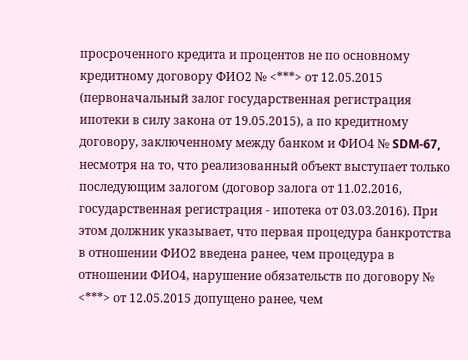просроченного кредита и процентов не по основному кредитному договору ФИО2 № <***> от 12.05.2015 (первоначальный залог государственная регистрация ипотеки в силу закона от 19.05.2015), а по кредитному договору, заключенному между банком и ФИО4 № SDM-67, несмотря на то, что реализованный объект выступает только последующим залогом (договор залога от 11.02.2016, государственная регистрация - ипотека от 03.03.2016). При этом должник указывает, что первая процедура банкротства в отношении ФИО2 введена ранее, чем процедура в отношении ФИО4, нарушение обязательств по договору № <***> от 12.05.2015 допущено ранее, чем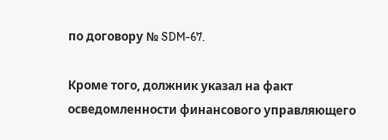по договору № SDM-67.

Кроме того, должник указал на факт осведомленности финансового управляющего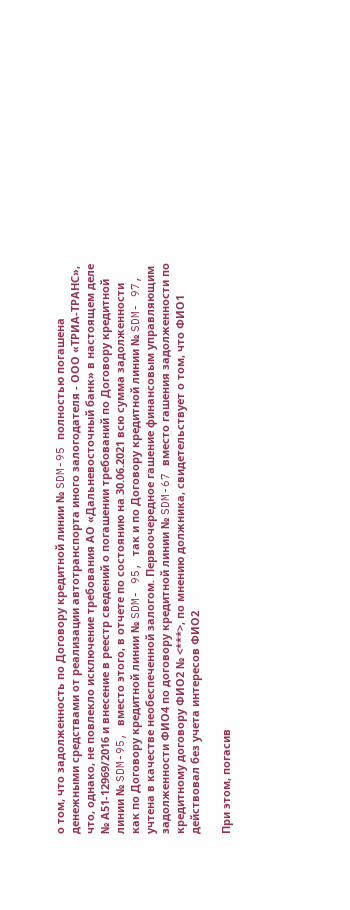о том, что задолженность по Договору кредитной линии № SDM-95 полностью погашена денежными средствами от реализации автотранспорта иного залогодателя - ООО «ТРИА-ТРАНС», что, однако, не повлекло исключение требования АО «Дальневосточный банк» в настоящем деле № А51-12969/2016 и внесение в реестр сведений о погашении требований по Договору кредитной линии № SDM-95, вместо этого, в отчете по состоянию на 30.06.2021 всю сумма задолженности как по Договору кредитной линии № SDM- 95, так и по Договору кредитной линии № SDM- 97, учтена в качестве необеспеченной залогом. Первоочередное гашение финансовым управляющим задолженности ФИО4 по договору кредитной линии № SDM-67 вместо гашения задолженности по кредитному договору ФИО2 № <***>, по мнению должника, свидетельствует о том, что ФИО1 действовал без учета интересов ФИО2

При этом, погасив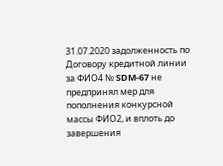31.07.2020 задолженность по Договору кредитной линии за ФИО4 № SDM-67 не предпринял мер для пополнения конкурсной массы ФИО2, и вплоть до завершения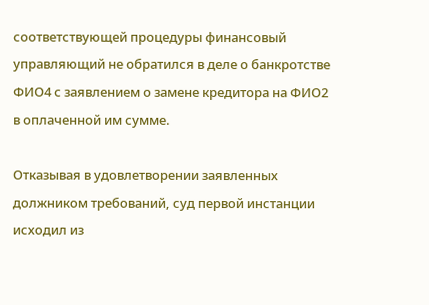соответствующей процедуры финансовый управляющий не обратился в деле о банкротстве ФИО4 с заявлением о замене кредитора на ФИО2 в оплаченной им сумме.

Отказывая в удовлетворении заявленных должником требований, суд первой инстанции исходил из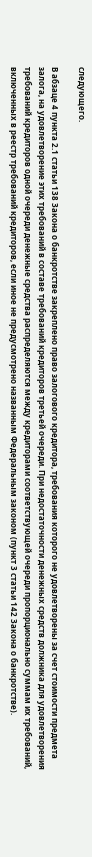следующего.

В абзаце 4 пункта 2.1 статьи 138 Закона о банкротстве закреплено право залогового кредитора, требования которого не удовлетворены за счет стоимости предмета залога, на удовлетворение этих требований в составе требований кредиторов третьей очереди. При недостаточности денежных средств должника для удовлетворения требований кредиторов одной очереди денежные средства распределяются между кредиторами соответствующей очереди пропорционально суммам их требований, включенных в реестр требований кредиторов, если иное не предусмотрено названным Федеральным законом (пункт 3 статьи 142 Закона о банкротстве).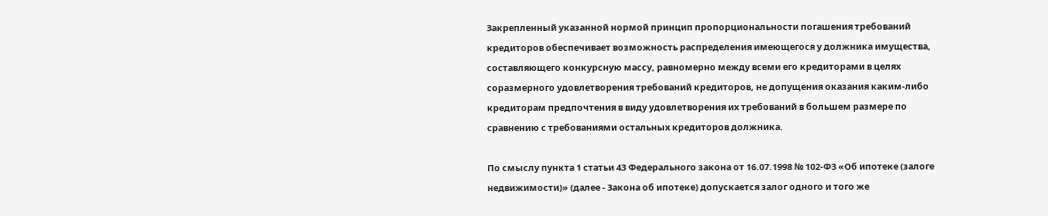Закрепленный указанной нормой принцип пропорциональности погашения требований кредиторов обеспечивает возможность распределения имеющегося у должника имущества, составляющего конкурсную массу, равномерно между всеми его кредиторами в целях соразмерного удовлетворения требований кредиторов, не допущения оказания каким-либо кредиторам предпочтения в виду удовлетворения их требований в большем размере по сравнению с требованиями остальных кредиторов должника.

По смыслу пункта 1 статьи 43 Федерального закона от 16.07.1998 № 102-ФЗ «Об ипотеке (залоге недвижимости)» (далее - Закона об ипотеке) допускается залог одного и того же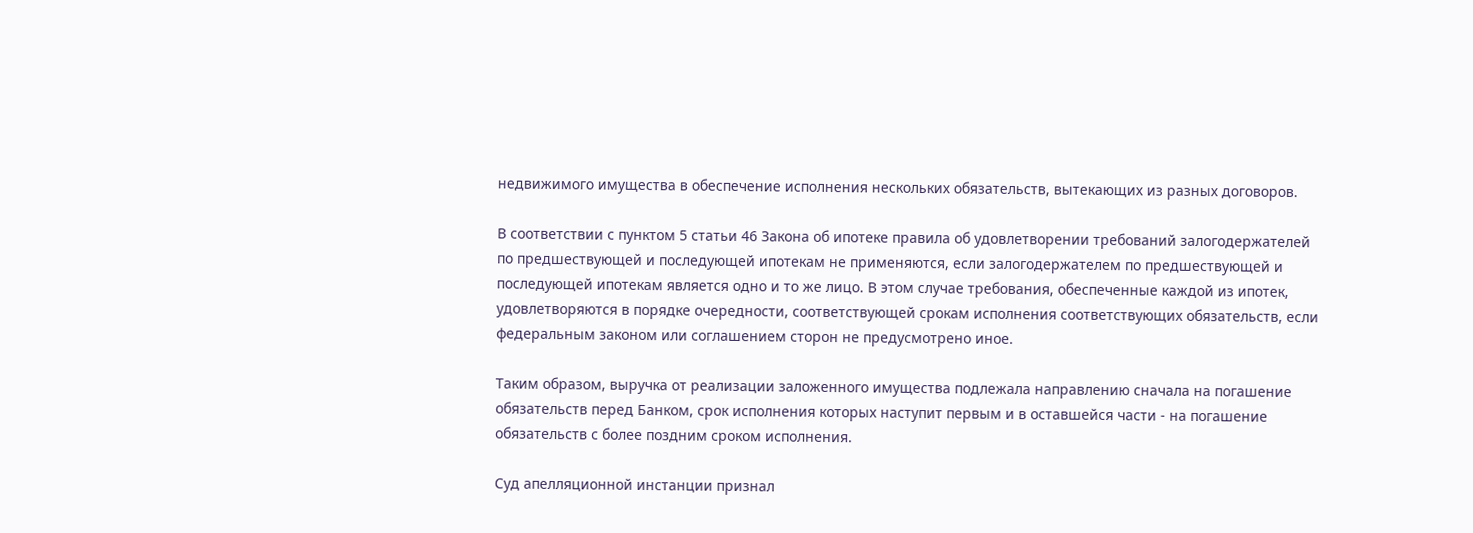недвижимого имущества в обеспечение исполнения нескольких обязательств, вытекающих из разных договоров.

В соответствии с пунктом 5 статьи 46 Закона об ипотеке правила об удовлетворении требований залогодержателей по предшествующей и последующей ипотекам не применяются, если залогодержателем по предшествующей и последующей ипотекам является одно и то же лицо. В этом случае требования, обеспеченные каждой из ипотек, удовлетворяются в порядке очередности, соответствующей срокам исполнения соответствующих обязательств, если федеральным законом или соглашением сторон не предусмотрено иное.

Таким образом, выручка от реализации заложенного имущества подлежала направлению сначала на погашение обязательств перед Банком, срок исполнения которых наступит первым и в оставшейся части - на погашение обязательств с более поздним сроком исполнения.

Суд апелляционной инстанции признал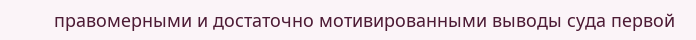правомерными и достаточно мотивированными выводы суда первой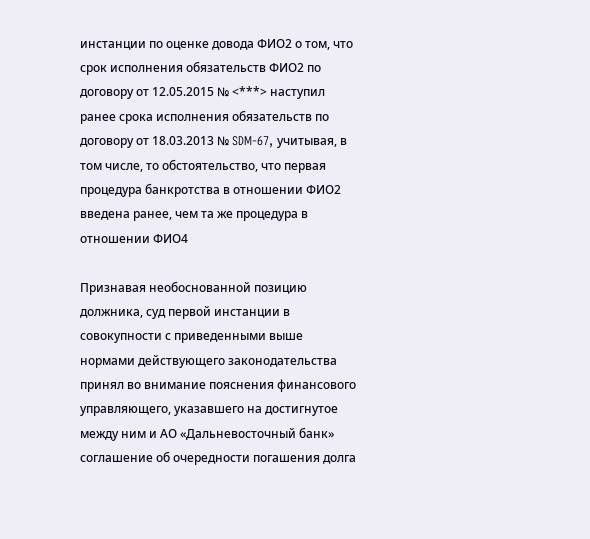инстанции по оценке довода ФИО2 о том, что срок исполнения обязательств ФИО2 по договору от 12.05.2015 № <***> наступил ранее срока исполнения обязательств по договору от 18.03.2013 № SDM-67, учитывая, в том числе, то обстоятельство, что первая процедура банкротства в отношении ФИО2 введена ранее, чем та же процедура в отношении ФИО4

Признавая необоснованной позицию должника, суд первой инстанции в совокупности с приведенными выше нормами действующего законодательства принял во внимание пояснения финансового управляющего, указавшего на достигнутое между ним и АО «Дальневосточный банк» соглашение об очередности погашения долга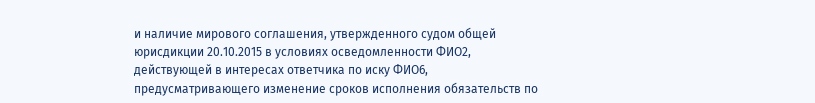и наличие мирового соглашения, утвержденного судом общей юрисдикции 20.10.2015 в условиях осведомленности ФИО2, действующей в интересах ответчика по иску ФИО6, предусматривающего изменение сроков исполнения обязательств по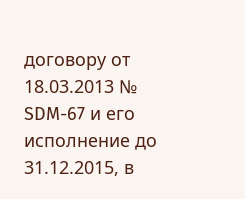договору от 18.03.2013 № SDM-67 и его исполнение до 31.12.2015, в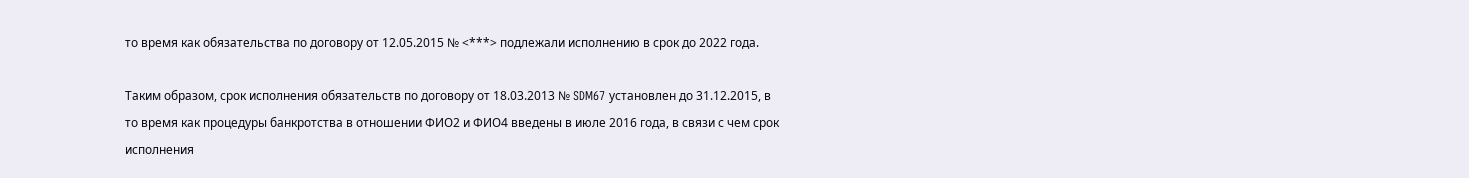то время как обязательства по договору от 12.05.2015 № <***> подлежали исполнению в срок до 2022 года.

Таким образом, срок исполнения обязательств по договору от 18.03.2013 № SDM67 установлен до 31.12.2015, в то время как процедуры банкротства в отношении ФИО2 и ФИО4 введены в июле 2016 года, в связи с чем срок исполнения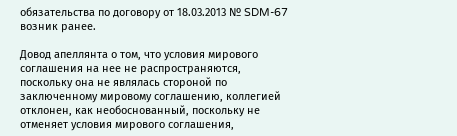обязательства по договору от 18.03.2013 № SDM-67 возник ранее.

Довод апеллянта о том, что условия мирового соглашения на нее не распространяются, поскольку она не являлась стороной по заключенному мировому соглашению, коллегией отклонен, как необоснованный, поскольку не отменяет условия мирового соглашения,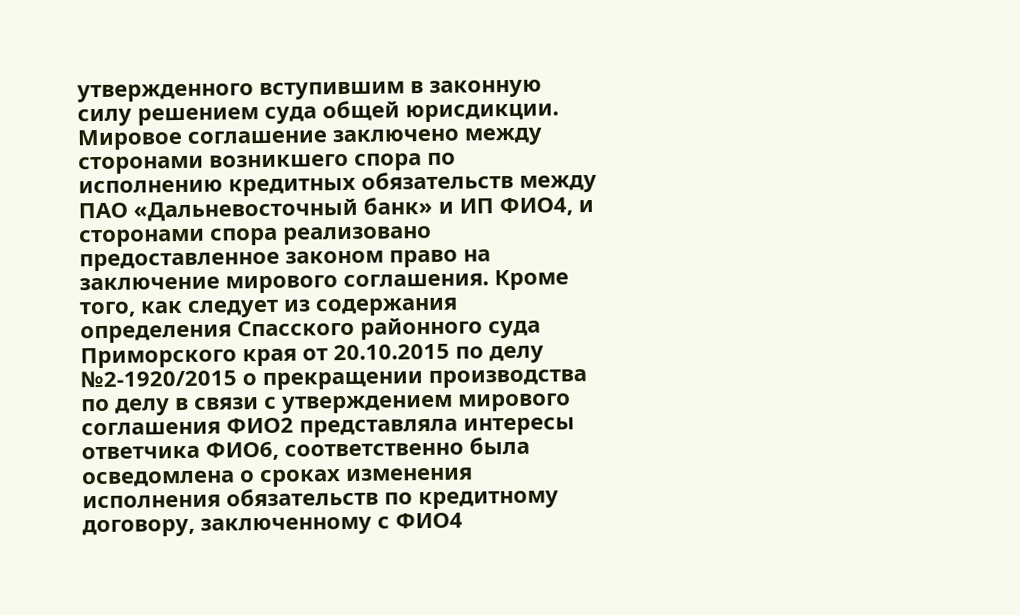утвержденного вступившим в законную силу решением суда общей юрисдикции. Мировое соглашение заключено между сторонами возникшего спора по исполнению кредитных обязательств между ПАО «Дальневосточный банк» и ИП ФИО4, и сторонами спора реализовано предоставленное законом право на заключение мирового соглашения. Кроме того, как следует из содержания определения Спасского районного суда Приморского края от 20.10.2015 по делу №2-1920/2015 о прекращении производства по делу в связи с утверждением мирового соглашения ФИО2 представляла интересы ответчика ФИО6, соответственно была осведомлена о сроках изменения исполнения обязательств по кредитному договору, заключенному с ФИО4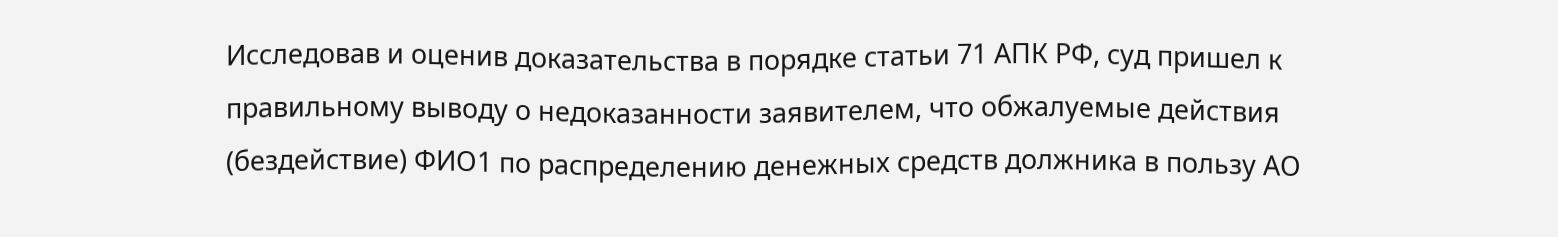Исследовав и оценив доказательства в порядке статьи 71 АПК РФ, суд пришел к правильному выводу о недоказанности заявителем, что обжалуемые действия (бездействие) ФИО1 по распределению денежных средств должника в пользу АО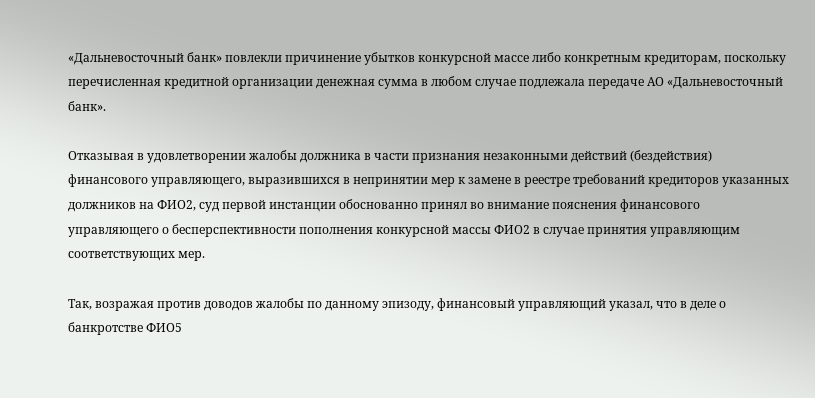«Дальневосточный банк» повлекли причинение убытков конкурсной массе либо конкретным кредиторам, поскольку перечисленная кредитной организации денежная сумма в любом случае подлежала передаче АО «Дальневосточный банк».

Отказывая в удовлетворении жалобы должника в части признания незаконными действий (бездействия) финансового управляющего, выразившихся в непринятии мер к замене в реестре требований кредиторов указанных должников на ФИО2, суд первой инстанции обоснованно принял во внимание пояснения финансового управляющего о бесперспективности пополнения конкурсной массы ФИО2 в случае принятия управляющим соответствующих мер.

Так, возражая против доводов жалобы по данному эпизоду, финансовый управляющий указал, что в деле о банкротстве ФИО5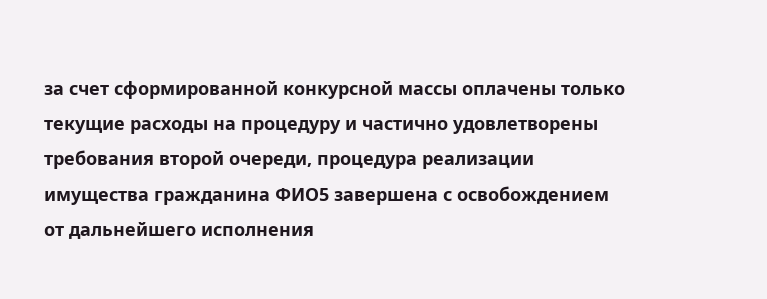за счет сформированной конкурсной массы оплачены только текущие расходы на процедуру и частично удовлетворены требования второй очереди, процедура реализации имущества гражданина ФИО5 завершена с освобождением от дальнейшего исполнения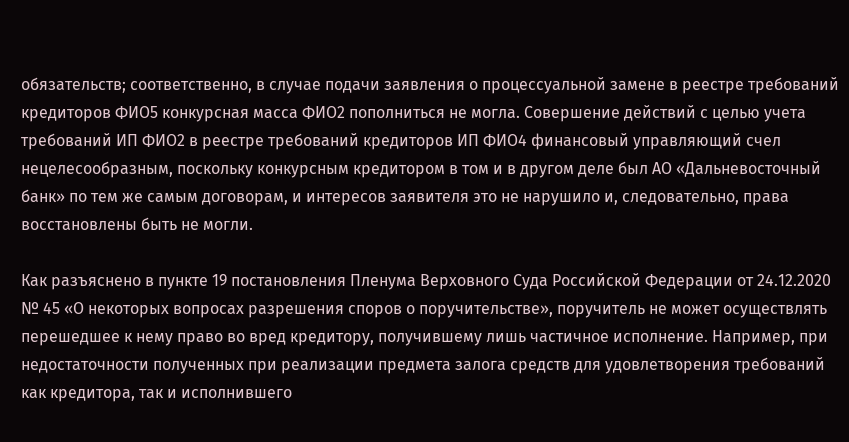обязательств; соответственно, в случае подачи заявления о процессуальной замене в реестре требований кредиторов ФИО5 конкурсная масса ФИО2 пополниться не могла. Совершение действий с целью учета требований ИП ФИО2 в реестре требований кредиторов ИП ФИО4 финансовый управляющий счел нецелесообразным, поскольку конкурсным кредитором в том и в другом деле был АО «Дальневосточный банк» по тем же самым договорам, и интересов заявителя это не нарушило и, следовательно, права восстановлены быть не могли.

Как разъяснено в пункте 19 постановления Пленума Верховного Суда Российской Федерации от 24.12.2020 № 45 «О некоторых вопросах разрешения споров о поручительстве», поручитель не может осуществлять перешедшее к нему право во вред кредитору, получившему лишь частичное исполнение. Например, при недостаточности полученных при реализации предмета залога средств для удовлетворения требований как кредитора, так и исполнившего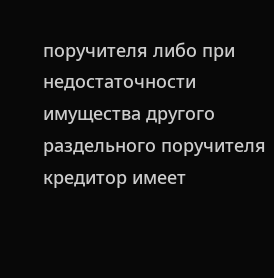поручителя либо при недостаточности имущества другого раздельного поручителя кредитор имеет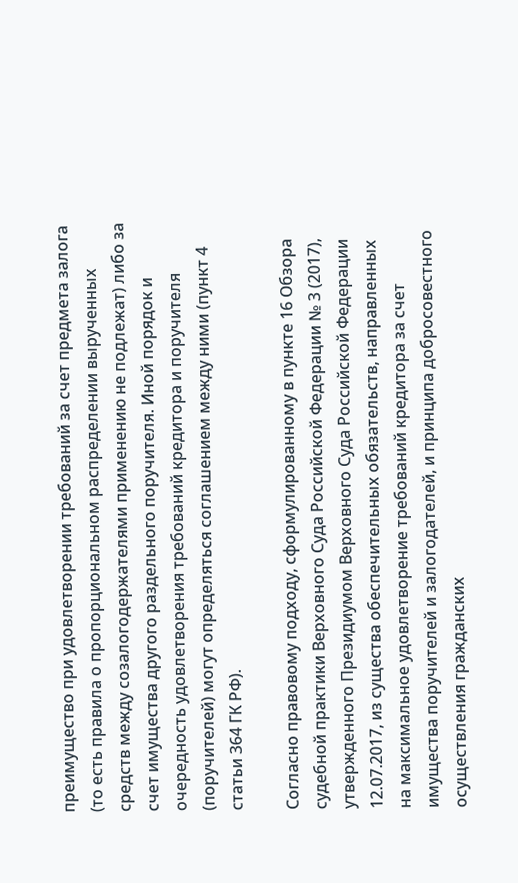преимущество при удовлетворении требований за счет предмета залога (то есть правила о пропорциональном распределении вырученных средств между созалогодержателями применению не подлежат) либо за счет имущества другого раздельного поручителя. Иной порядок и очередность удовлетворения требований кредитора и поручителя (поручителей) могут определяться соглашением между ними (пункт 4 статьи 364 ГК РФ).

Согласно правовому подходу, сформулированному в пункте 16 Обзора судебной практики Верховного Суда Российской Федерации № 3 (2017), утвержденного Президиумом Верховного Суда Российской Федерации 12.07.2017, из существа обеспечительных обязательств, направленных на максимальное удовлетворение требований кредитора за счет имущества поручителей и залогодателей, и принципа добросовестного осуществления гражданских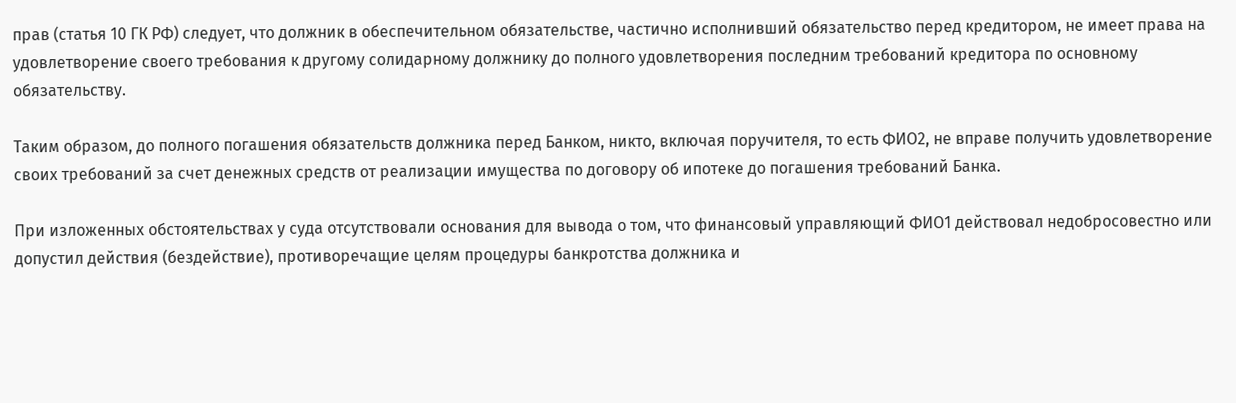прав (статья 10 ГК РФ) следует, что должник в обеспечительном обязательстве, частично исполнивший обязательство перед кредитором, не имеет права на удовлетворение своего требования к другому солидарному должнику до полного удовлетворения последним требований кредитора по основному обязательству.

Таким образом, до полного погашения обязательств должника перед Банком, никто, включая поручителя, то есть ФИО2, не вправе получить удовлетворение своих требований за счет денежных средств от реализации имущества по договору об ипотеке до погашения требований Банка.

При изложенных обстоятельствах у суда отсутствовали основания для вывода о том, что финансовый управляющий ФИО1 действовал недобросовестно или допустил действия (бездействие), противоречащие целям процедуры банкротства должника и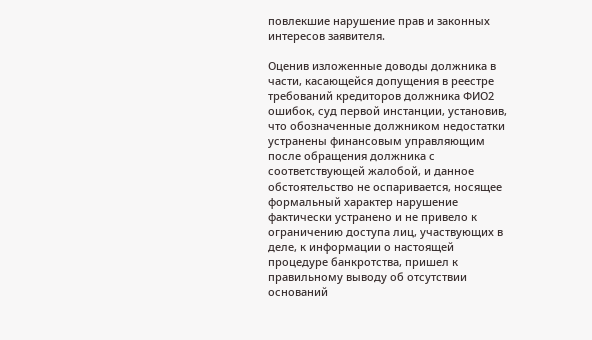повлекшие нарушение прав и законных интересов заявителя.

Оценив изложенные доводы должника в части, касающейся допущения в реестре требований кредиторов должника ФИО2 ошибок, суд первой инстанции, установив, что обозначенные должником недостатки устранены финансовым управляющим после обращения должника с соответствующей жалобой, и данное обстоятельство не оспаривается, носящее формальный характер нарушение фактически устранено и не привело к ограничению доступа лиц, участвующих в деле, к информации о настоящей процедуре банкротства, пришел к правильному выводу об отсутствии оснований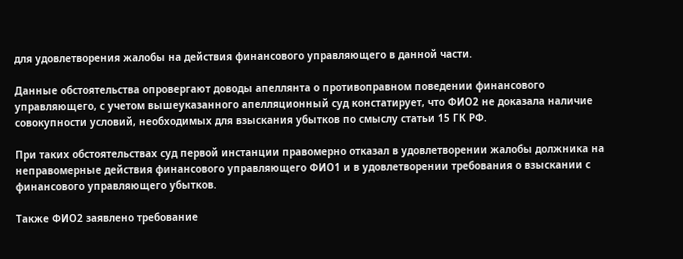для удовлетворения жалобы на действия финансового управляющего в данной части.

Данные обстоятельства опровергают доводы апеллянта о противоправном поведении финансового управляющего, с учетом вышеуказанного апелляционный суд констатирует, что ФИО2 не доказала наличие совокупности условий, необходимых для взыскания убытков по смыслу статьи 15 ГК РФ.

При таких обстоятельствах суд первой инстанции правомерно отказал в удовлетворении жалобы должника на неправомерные действия финансового управляющего ФИО1 и в удовлетворении требования о взыскании с финансового управляющего убытков.

Также ФИО2 заявлено требование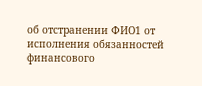об отстранении ФИО1 от исполнения обязанностей финансового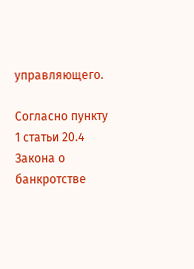управляющего.

Согласно пункту 1 статьи 20.4 Закона о банкротстве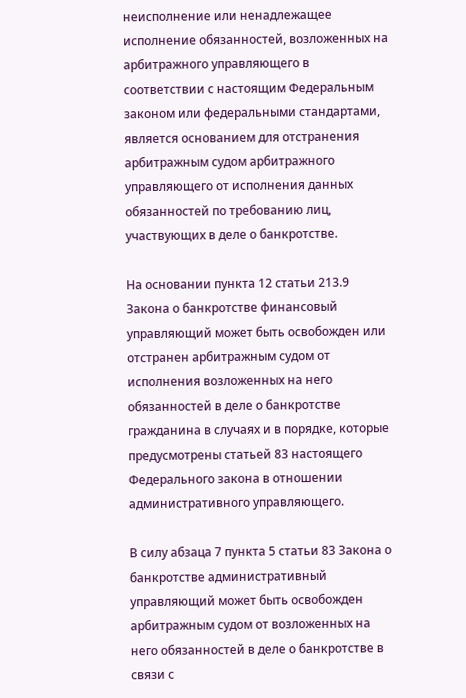неисполнение или ненадлежащее исполнение обязанностей, возложенных на арбитражного управляющего в соответствии с настоящим Федеральным законом или федеральными стандартами, является основанием для отстранения арбитражным судом арбитражного управляющего от исполнения данных обязанностей по требованию лиц, участвующих в деле о банкротстве.

На основании пункта 12 статьи 213.9 Закона о банкротстве финансовый управляющий может быть освобожден или отстранен арбитражным судом от исполнения возложенных на него обязанностей в деле о банкротстве гражданина в случаях и в порядке, которые предусмотрены статьей 83 настоящего Федерального закона в отношении административного управляющего.

В силу абзаца 7 пункта 5 статьи 83 Закона о банкротстве административный управляющий может быть освобожден арбитражным судом от возложенных на него обязанностей в деле о банкротстве в связи с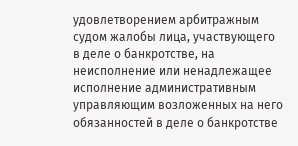удовлетворением арбитражным судом жалобы лица, участвующего в деле о банкротстве, на неисполнение или ненадлежащее исполнение административным управляющим возложенных на него обязанностей в деле о банкротстве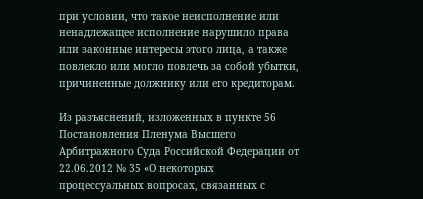при условии, что такое неисполнение или ненадлежащее исполнение нарушило права или законные интересы этого лица, а также повлекло или могло повлечь за собой убытки, причиненные должнику или его кредиторам.

Из разъяснений, изложенных в пункте 56 Постановления Пленума Высшего Арбитражного Суда Российской Федерации от 22.06.2012 № 35 «О некоторых процессуальных вопросах, связанных с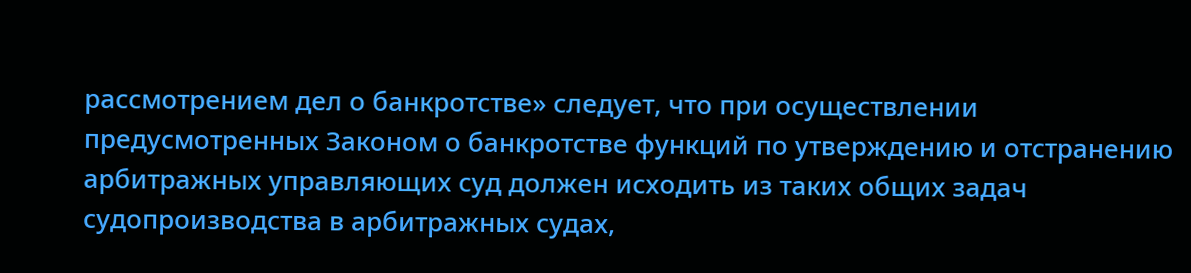рассмотрением дел о банкротстве» следует, что при осуществлении предусмотренных Законом о банкротстве функций по утверждению и отстранению арбитражных управляющих суд должен исходить из таких общих задач судопроизводства в арбитражных судах,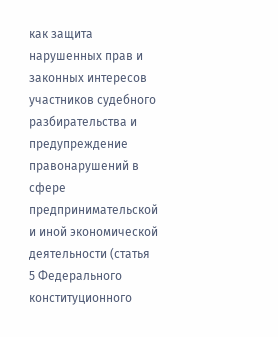как защита нарушенных прав и законных интересов участников судебного разбирательства и предупреждение правонарушений в сфере предпринимательской и иной экономической деятельности (статья 5 Федерального конституционного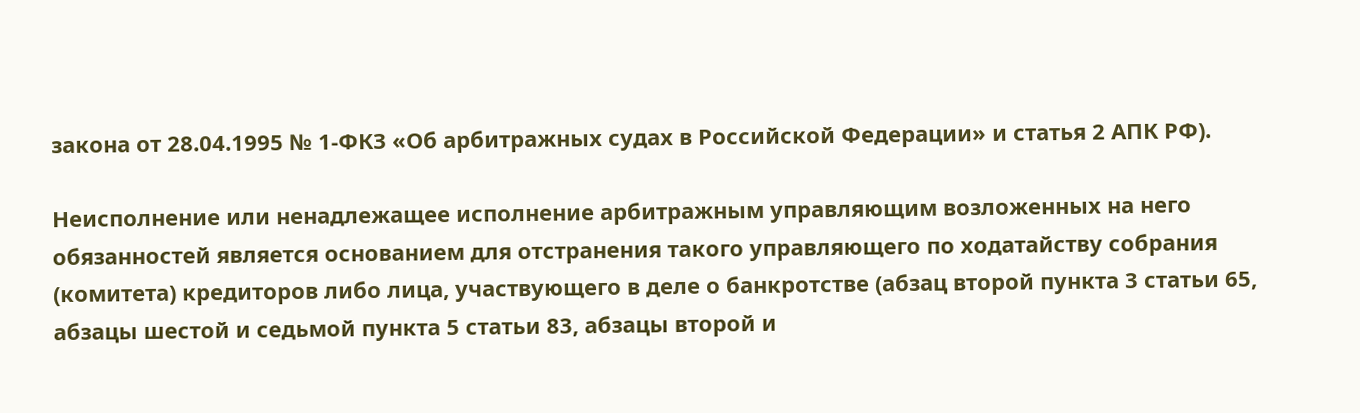закона от 28.04.1995 № 1-ФКЗ «Об арбитражных судах в Российской Федерации» и статья 2 АПК РФ).

Неисполнение или ненадлежащее исполнение арбитражным управляющим возложенных на него обязанностей является основанием для отстранения такого управляющего по ходатайству собрания (комитета) кредиторов либо лица, участвующего в деле о банкротстве (абзац второй пункта 3 статьи 65, абзацы шестой и седьмой пункта 5 статьи 83, абзацы второй и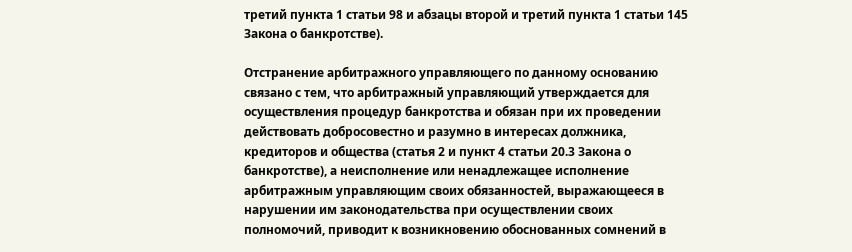третий пункта 1 статьи 98 и абзацы второй и третий пункта 1 статьи 145 Закона о банкротстве).

Отстранение арбитражного управляющего по данному основанию связано с тем, что арбитражный управляющий утверждается для осуществления процедур банкротства и обязан при их проведении действовать добросовестно и разумно в интересах должника, кредиторов и общества (статья 2 и пункт 4 статьи 20.3 Закона о банкротстве), а неисполнение или ненадлежащее исполнение арбитражным управляющим своих обязанностей, выражающееся в нарушении им законодательства при осуществлении своих полномочий, приводит к возникновению обоснованных сомнений в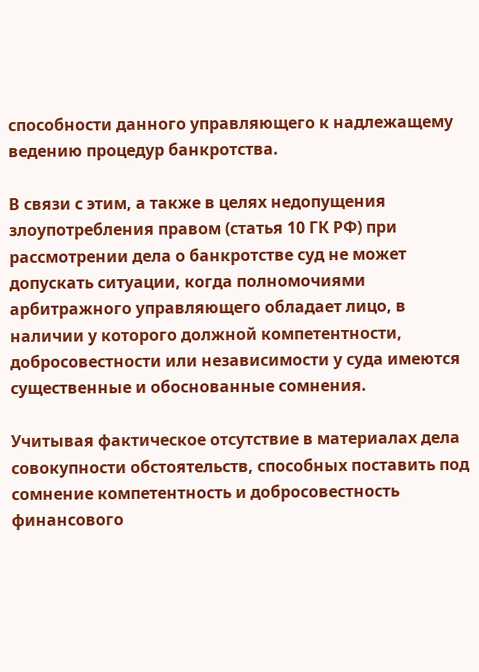способности данного управляющего к надлежащему ведению процедур банкротства.

В связи с этим, а также в целях недопущения злоупотребления правом (статья 10 ГК РФ) при рассмотрении дела о банкротстве суд не может допускать ситуации, когда полномочиями арбитражного управляющего обладает лицо, в наличии у которого должной компетентности, добросовестности или независимости у суда имеются существенные и обоснованные сомнения.

Учитывая фактическое отсутствие в материалах дела совокупности обстоятельств, способных поставить под сомнение компетентность и добросовестность финансового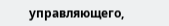управляющего,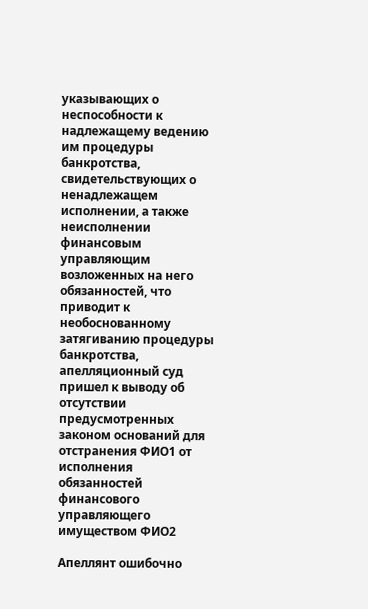указывающих о неспособности к надлежащему ведению им процедуры банкротства, свидетельствующих о ненадлежащем исполнении, а также неисполнении финансовым управляющим возложенных на него обязанностей, что приводит к необоснованному затягиванию процедуры банкротства, апелляционный суд пришел к выводу об отсутствии предусмотренных законом оснований для отстранения ФИО1 от исполнения обязанностей финансового управляющего имуществом ФИО2

Апеллянт ошибочно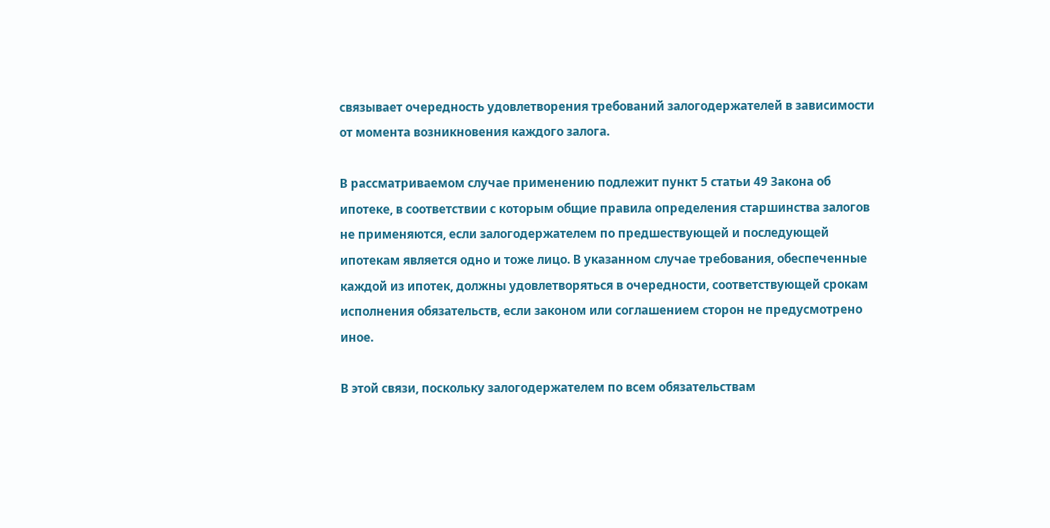связывает очередность удовлетворения требований залогодержателей в зависимости от момента возникновения каждого залога.

В рассматриваемом случае применению подлежит пункт 5 статьи 49 Закона об ипотеке, в соответствии с которым общие правила определения старшинства залогов не применяются, если залогодержателем по предшествующей и последующей ипотекам является одно и тоже лицо. В указанном случае требования, обеспеченные каждой из ипотек, должны удовлетворяться в очередности, соответствующей срокам исполнения обязательств, если законом или соглашением сторон не предусмотрено иное.

В этой связи, поскольку залогодержателем по всем обязательствам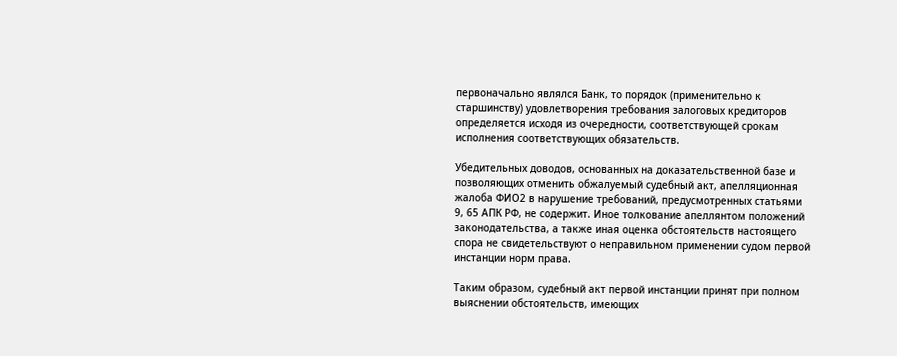первоначально являлся Банк, то порядок (применительно к старшинству) удовлетворения требования залоговых кредиторов определяется исходя из очередности, соответствующей срокам исполнения соответствующих обязательств.

Убедительных доводов, основанных на доказательственной базе и позволяющих отменить обжалуемый судебный акт, апелляционная жалоба ФИО2 в нарушение требований, предусмотренных статьями 9, 65 АПК РФ, не содержит. Иное толкование апеллянтом положений законодательства, а также иная оценка обстоятельств настоящего спора не свидетельствуют о неправильном применении судом первой инстанции норм права.

Таким образом, судебный акт первой инстанции принят при полном выяснении обстоятельств, имеющих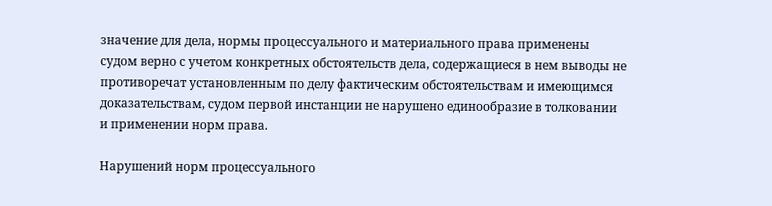значение для дела, нормы процессуального и материального права применены судом верно с учетом конкретных обстоятельств дела, содержащиеся в нем выводы не противоречат установленным по делу фактическим обстоятельствам и имеющимся доказательствам, судом первой инстанции не нарушено единообразие в толковании и применении норм права.

Нарушений норм процессуального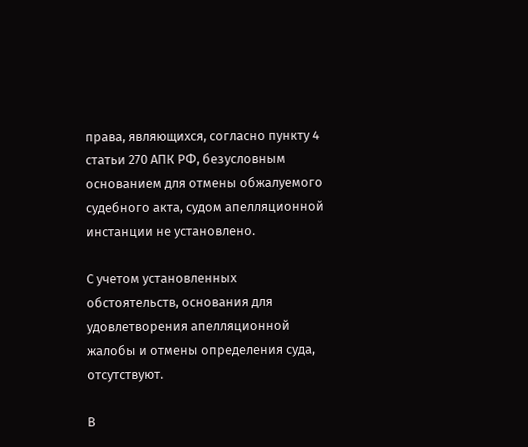права, являющихся, согласно пункту 4 статьи 270 АПК РФ, безусловным основанием для отмены обжалуемого судебного акта, судом апелляционной инстанции не установлено.

С учетом установленных обстоятельств, основания для удовлетворения апелляционной жалобы и отмены определения суда, отсутствуют.

В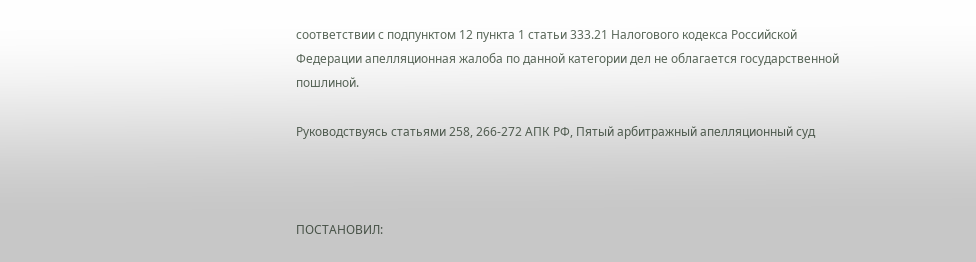соответствии с подпунктом 12 пункта 1 статьи 333.21 Налогового кодекса Российской Федерации апелляционная жалоба по данной категории дел не облагается государственной пошлиной.

Руководствуясь статьями 258, 266-272 АПК РФ, Пятый арбитражный апелляционный суд



ПОСТАНОВИЛ: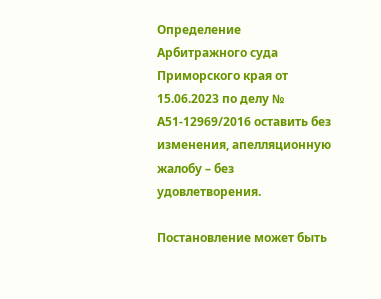Определение Арбитражного суда Приморского края от 15.06.2023 по делу № А51-12969/2016 оставить без изменения, апелляционную жалобу – без удовлетворения.

Постановление может быть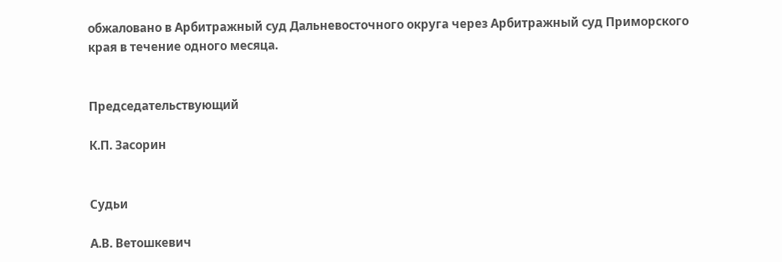обжаловано в Арбитражный суд Дальневосточного округа через Арбитражный суд Приморского края в течение одного месяца.


Председательствующий

К.П. Засорин


Судьи

А.В. Ветошкевич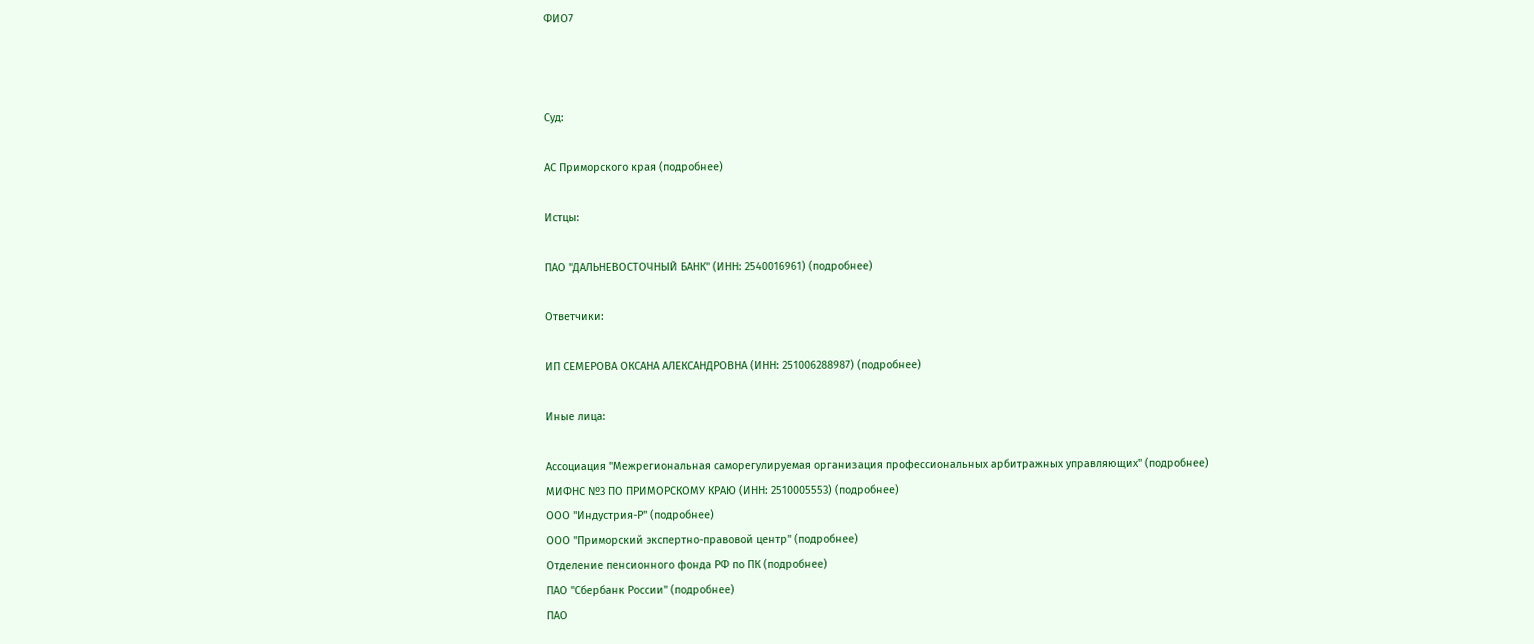ФИО7



Суд:

АС Приморского края (подробнее)

Истцы:

ПАО "ДАЛЬНЕВОСТОЧНЫЙ БАНК" (ИНН: 2540016961) (подробнее)

Ответчики:

ИП СЕМЕРОВА ОКСАНА АЛЕКСАНДРОВНА (ИНН: 251006288987) (подробнее)

Иные лица:

Ассоциация "Межрегиональная саморегулируемая организация профессиональных арбитражных управляющих" (подробнее)
МИФНС №3 ПО ПРИМОРСКОМУ КРАЮ (ИНН: 2510005553) (подробнее)
ООО "Индустрия-Р" (подробнее)
ООО "Приморский экспертно-правовой центр" (подробнее)
Отделение пенсионного фонда РФ по ПК (подробнее)
ПАО "Сбербанк России" (подробнее)
ПАО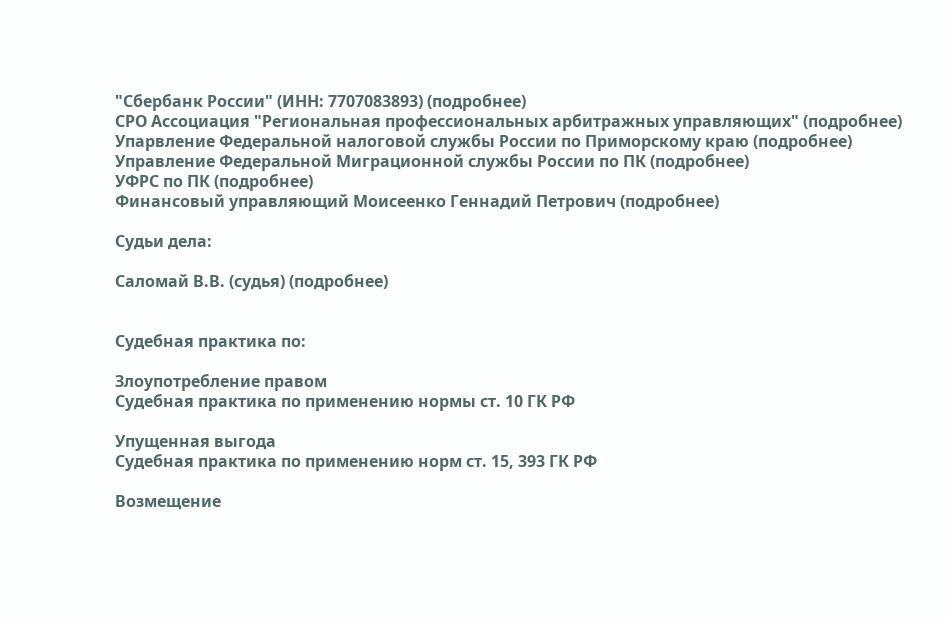"Сбербанк России" (ИНН: 7707083893) (подробнее)
СРО Ассоциация "Региональная профессиональных арбитражных управляющих" (подробнее)
Упарвление Федеральной налоговой службы России по Приморскому краю (подробнее)
Управление Федеральной Миграционной службы России по ПК (подробнее)
УФРС по ПК (подробнее)
Финансовый управляющий Моисеенко Геннадий Петрович (подробнее)

Судьи дела:

Саломай В.В. (судья) (подробнее)


Судебная практика по:

Злоупотребление правом
Судебная практика по применению нормы ст. 10 ГК РФ

Упущенная выгода
Судебная практика по применению норм ст. 15, 393 ГК РФ

Возмещение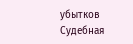убытков
Судебная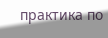практика по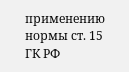применению нормы ст. 15 ГК РФ